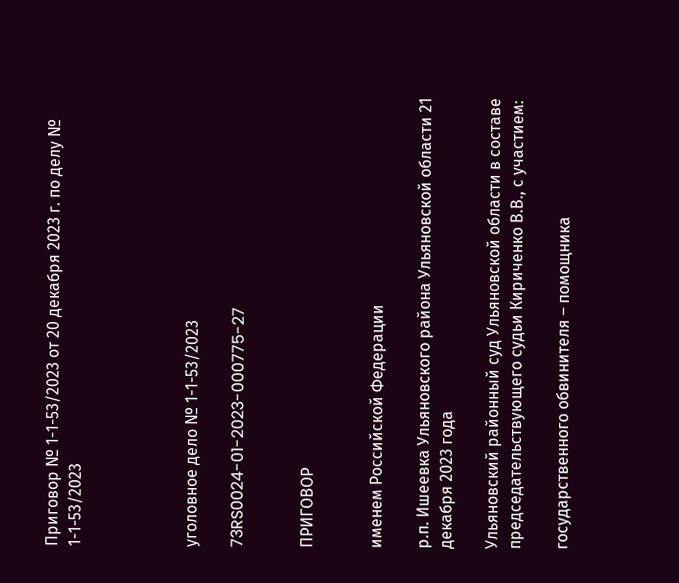Приговор № 1-1-53/2023 от 20 декабря 2023 г. по делу № 1-1-53/2023




уголовное дело № 1-1-53/2023

73RS0024-01-2023-000775-27


ПРИГОВОР


именем Российской Федерации

р.п. Ишеевка Ульяновского района Ульяновской области 21 декабря 2023 года

Ульяновский районный суд Ульяновской области в составе председательствующего судьи Кириченко В.В., с участием:

государственного обвинителя – помощника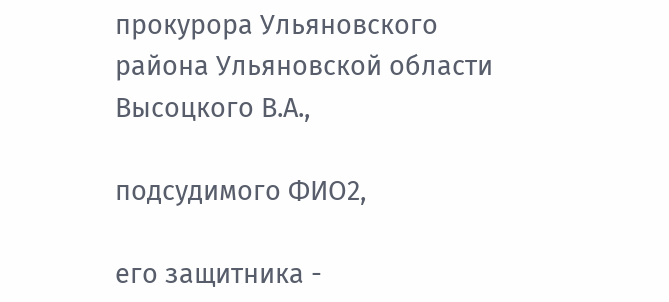прокурора Ульяновского района Ульяновской области Высоцкого В.А.,

подсудимого ФИО2,

его защитника -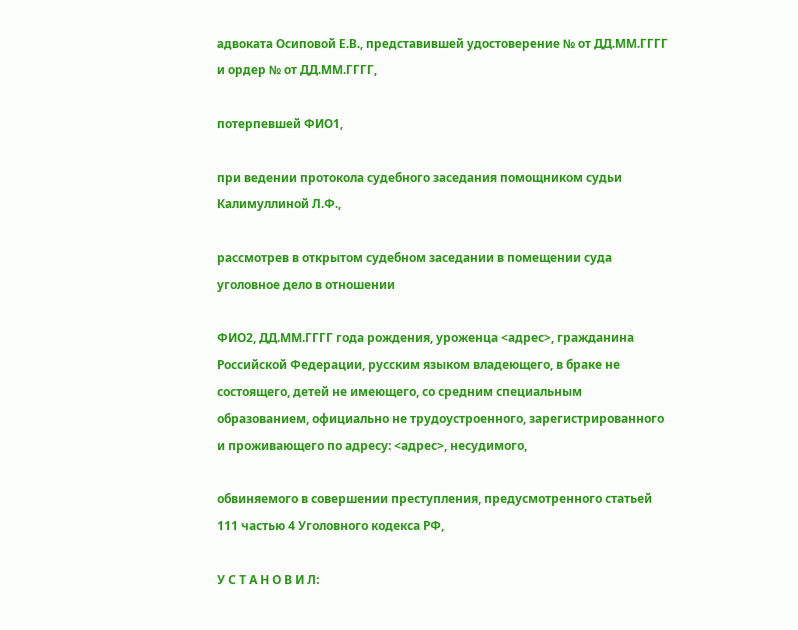адвоката Осиповой Е.В., представившей удостоверение № от ДД.ММ.ГГГГ и ордер № от ДД.ММ.ГГГГ,

потерпевшей ФИО1,

при ведении протокола судебного заседания помощником судьи Калимуллиной Л.Ф.,

рассмотрев в открытом судебном заседании в помещении суда уголовное дело в отношении

ФИО2, ДД.ММ.ГГГГ года рождения, уроженца <адрес>, гражданина Российской Федерации, русским языком владеющего, в браке не состоящего, детей не имеющего, со средним специальным образованием, официально не трудоустроенного, зарегистрированного и проживающего по адресу: <адрес>, несудимого,

обвиняемого в совершении преступления, предусмотренного статьей 111 частью 4 Уголовного кодекса РФ,

У С Т А Н О В И Л: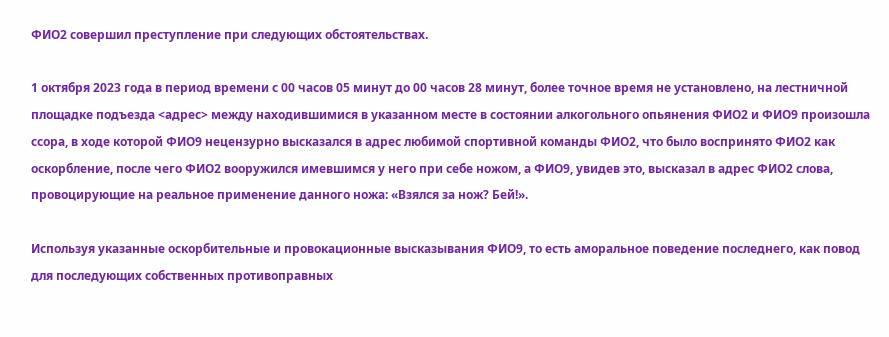ФИО2 совершил преступление при следующих обстоятельствах.

1 октября 2023 года в период времени с 00 часов 05 минут до 00 часов 28 минут, более точное время не установлено, на лестничной площадке подъезда <адрес> между находившимися в указанном месте в состоянии алкогольного опьянения ФИО2 и ФИО9 произошла ссора, в ходе которой ФИО9 нецензурно высказался в адрес любимой спортивной команды ФИО2, что было воспринято ФИО2 как оскорбление, после чего ФИО2 вооружился имевшимся у него при себе ножом, а ФИО9, увидев это, высказал в адрес ФИО2 слова, провоцирующие на реальное применение данного ножа: «Взялся за нож? Бей!».

Используя указанные оскорбительные и провокационные высказывания ФИО9, то есть аморальное поведение последнего, как повод для последующих собственных противоправных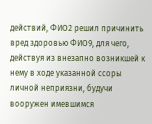действий, ФИО2 решил причинить вред здоровью ФИО9, для чего, действуя из внезапно возникшей к нему в ходе указанной ссоры личной неприязни, будучи вооружен имевшимся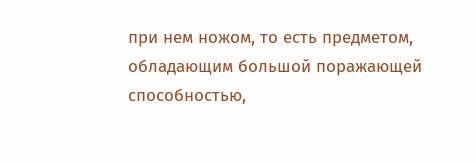при нем ножом, то есть предметом, обладающим большой поражающей способностью,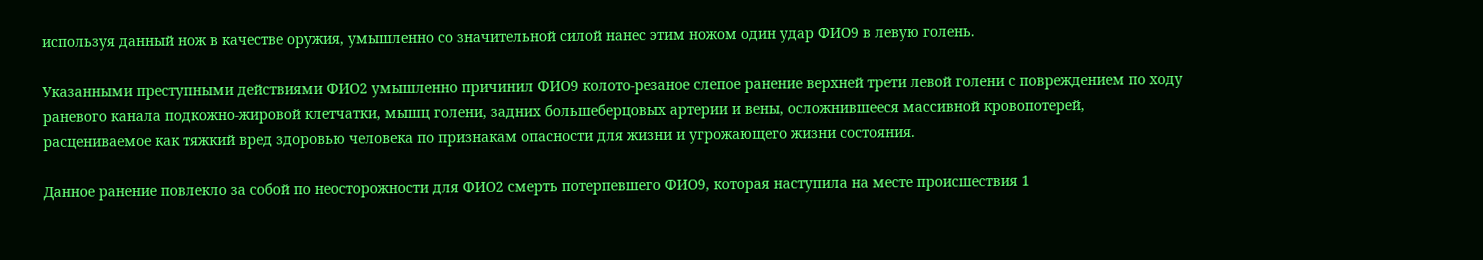используя данный нож в качестве оружия, умышленно со значительной силой нанес этим ножом один удар ФИО9 в левую голень.

Указанными преступными действиями ФИО2 умышленно причинил ФИО9 колото-резаное слепое ранение верхней трети левой голени с повреждением по ходу раневого канала подкожно-жировой клетчатки, мышц голени, задних большеберцовых артерии и вены, осложнившееся массивной кровопотерей, расцениваемое как тяжкий вред здоровью человека по признакам опасности для жизни и угрожающего жизни состояния.

Данное ранение повлекло за собой по неосторожности для ФИО2 смерть потерпевшего ФИО9, которая наступила на месте происшествия 1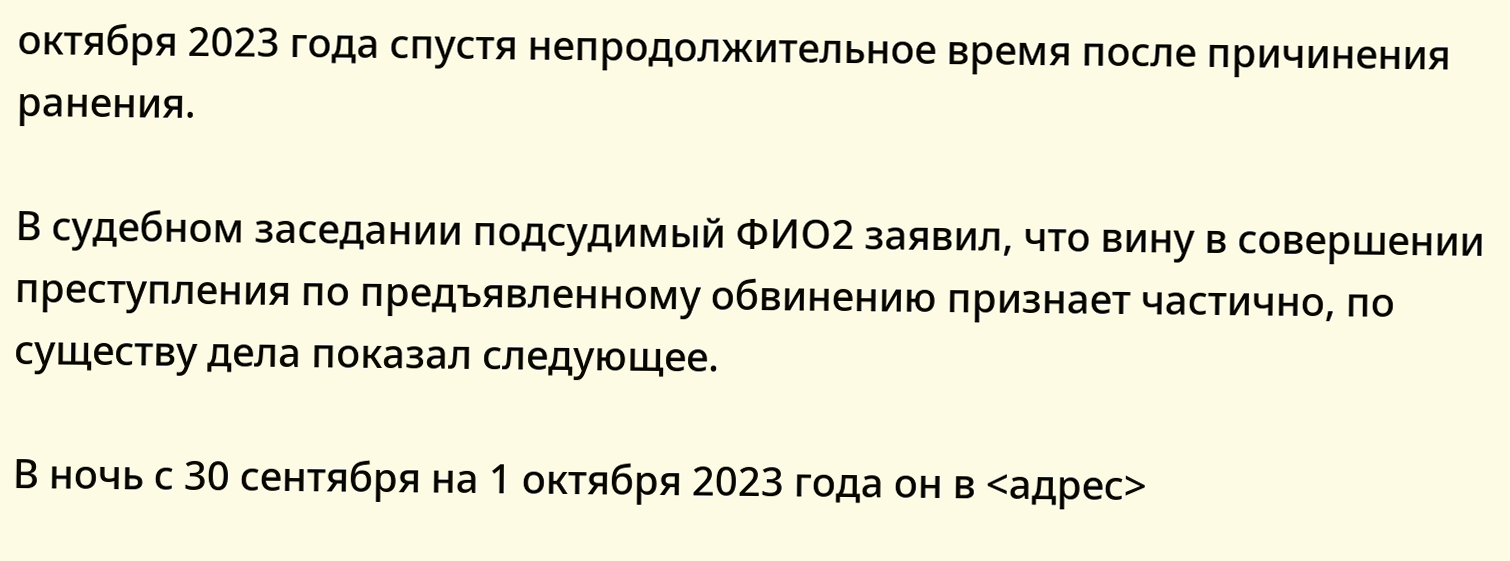октября 2023 года спустя непродолжительное время после причинения ранения.

В судебном заседании подсудимый ФИО2 заявил, что вину в совершении преступления по предъявленному обвинению признает частично, по существу дела показал следующее.

В ночь с 30 сентября на 1 октября 2023 года он в <адрес>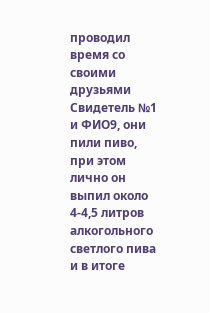проводил время со своими друзьями Свидетель №1 и ФИО9, они пили пиво, при этом лично он выпил около 4-4,5 литров алкогольного светлого пива и в итоге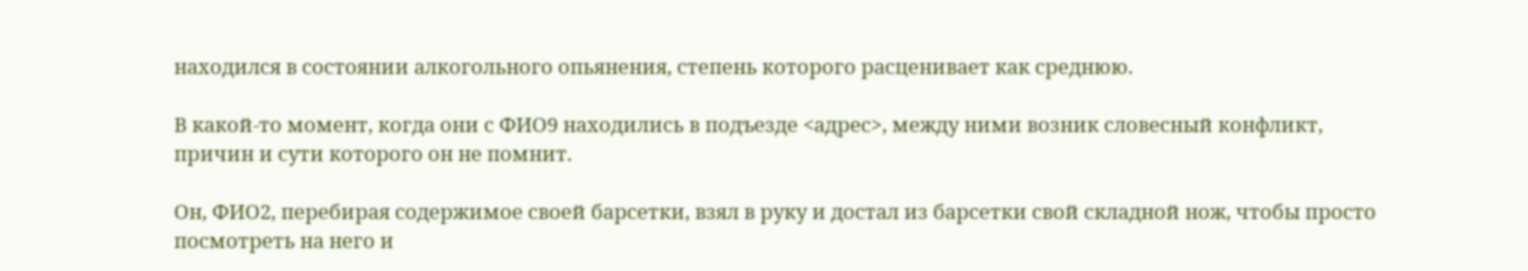находился в состоянии алкогольного опьянения, степень которого расценивает как среднюю.

В какой-то момент, когда они с ФИО9 находились в подъезде <адрес>, между ними возник словесный конфликт, причин и сути которого он не помнит.

Он, ФИО2, перебирая содержимое своей барсетки, взял в руку и достал из барсетки свой складной нож, чтобы просто посмотреть на него и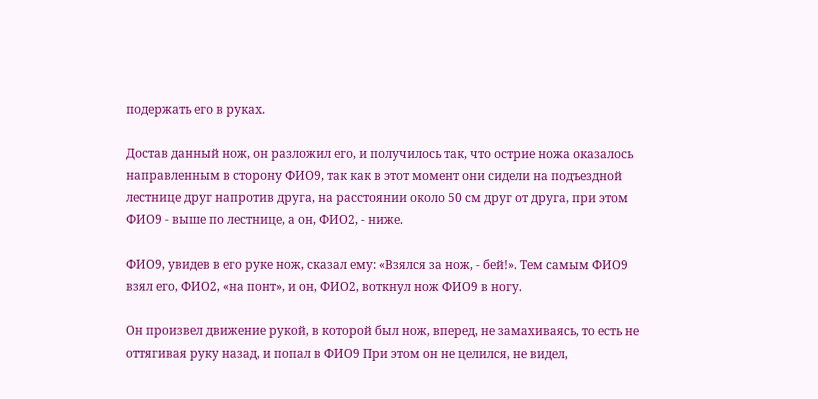подержать его в руках.

Достав данный нож, он разложил его, и получилось так, что острие ножа оказалось направленным в сторону ФИО9, так как в этот момент они сидели на подъездной лестнице друг напротив друга, на расстоянии около 50 см друг от друга, при этом ФИО9 - выше по лестнице, а он, ФИО2, - ниже.

ФИО9, увидев в его руке нож, сказал ему: «Взялся за нож, - бей!». Тем самым ФИО9 взял его, ФИО2, «на понт», и он, ФИО2, воткнул нож ФИО9 в ногу.

Он произвел движение рукой, в которой был нож, вперед, не замахиваясь, то есть не оттягивая руку назад, и попал в ФИО9 При этом он не целился, не видел,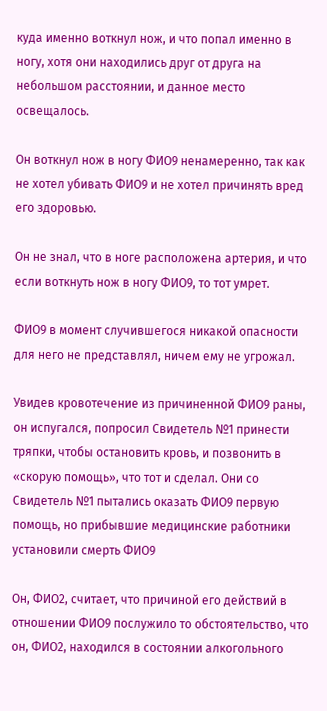куда именно воткнул нож, и что попал именно в ногу, хотя они находились друг от друга на небольшом расстоянии, и данное место освещалось.

Он воткнул нож в ногу ФИО9 ненамеренно, так как не хотел убивать ФИО9 и не хотел причинять вред его здоровью.

Он не знал, что в ноге расположена артерия, и что если воткнуть нож в ногу ФИО9, то тот умрет.

ФИО9 в момент случившегося никакой опасности для него не представлял, ничем ему не угрожал.

Увидев кровотечение из причиненной ФИО9 раны, он испугался, попросил Свидетель №1 принести тряпки, чтобы остановить кровь, и позвонить в «скорую помощь», что тот и сделал. Они со Свидетель №1 пытались оказать ФИО9 первую помощь, но прибывшие медицинские работники установили смерть ФИО9

Он, ФИО2, считает, что причиной его действий в отношении ФИО9 послужило то обстоятельство, что он, ФИО2, находился в состоянии алкогольного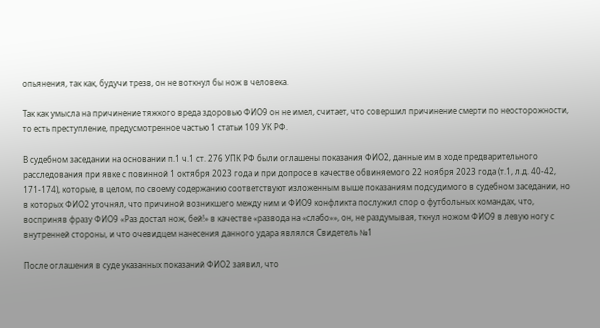опьянения, так как, будучи трезв, он не воткнул бы нож в человека.

Так как умысла на причинение тяжкого вреда здоровью ФИО9 он не имел, считает, что совершил причинение смерти по неосторожности, то есть преступление, предусмотренное частью 1 статьи 109 УК РФ.

В судебном заседании на основании п.1 ч.1 ст. 276 УПК РФ были оглашены показания ФИО2, данные им в ходе предварительного расследования при явке с повинной 1 октября 2023 года и при допросе в качестве обвиняемого 22 ноября 2023 года (т.1, л.д. 40-42, 171-174), которые, в целом, по своему содержанию соответствуют изложенным выше показаниям подсудимого в судебном заседании, но в которых ФИО2 уточнял, что причиной возникшего между ним и ФИО9 конфликта послужил спор о футбольных командах, что, восприняв фразу ФИО9 «Раз достал нож, бей!» в качестве «развода на «слабо»», он, не раздумывая, ткнул ножом ФИО9 в левую ногу с внутренней стороны, и что очевидцем нанесения данного удара являлся Свидетель №1

После оглашения в суде указанных показаний ФИО2 заявил, что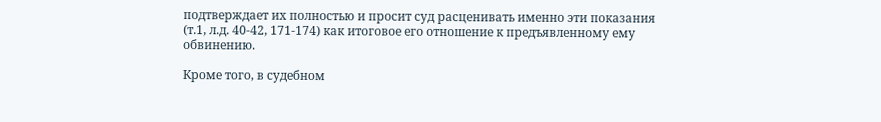подтверждает их полностью и просит суд расценивать именно эти показания (т.1, л.д. 40-42, 171-174) как итоговое его отношение к предъявленному ему обвинению.

Кроме того, в судебном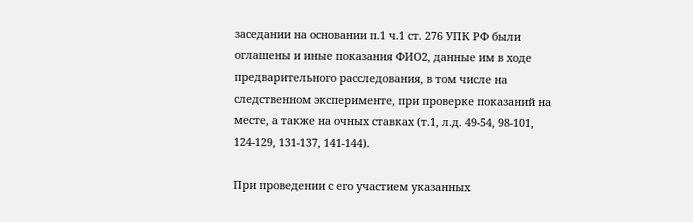заседании на основании п.1 ч.1 ст. 276 УПК РФ были оглашены и иные показания ФИО2, данные им в ходе предварительного расследования, в том числе на следственном эксперименте, при проверке показаний на месте, а также на очных ставках (т.1, л.д. 49-54, 98-101, 124-129, 131-137, 141-144).

При проведении с его участием указанных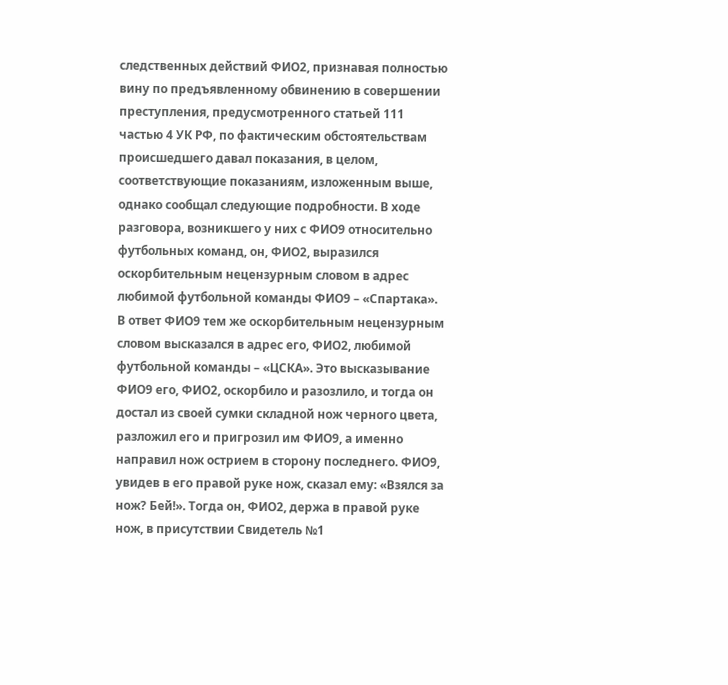следственных действий ФИО2, признавая полностью вину по предъявленному обвинению в совершении преступления, предусмотренного статьей 111 частью 4 УК РФ, по фактическим обстоятельствам происшедшего давал показания, в целом, соответствующие показаниям, изложенным выше, однако сообщал следующие подробности. В ходе разговора, возникшего у них с ФИО9 относительно футбольных команд, он, ФИО2, выразился оскорбительным нецензурным словом в адрес любимой футбольной команды ФИО9 – «Спартака». В ответ ФИО9 тем же оскорбительным нецензурным словом высказался в адрес его, ФИО2, любимой футбольной команды – «ЦСКА». Это высказывание ФИО9 его, ФИО2, оскорбило и разозлило, и тогда он достал из своей сумки складной нож черного цвета, разложил его и пригрозил им ФИО9, а именно направил нож острием в сторону последнего. ФИО9, увидев в его правой руке нож, сказал ему: «Взялся за нож? Бей!». Тогда он, ФИО2, держа в правой руке нож, в присутствии Свидетель №1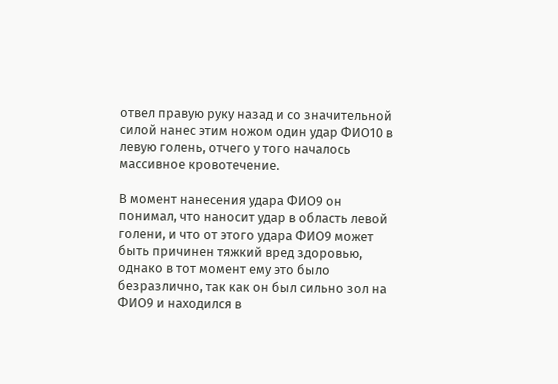отвел правую руку назад и со значительной силой нанес этим ножом один удар ФИО10 в левую голень, отчего у того началось массивное кровотечение.

В момент нанесения удара ФИО9 он понимал, что наносит удар в область левой голени, и что от этого удара ФИО9 может быть причинен тяжкий вред здоровью, однако в тот момент ему это было безразлично, так как он был сильно зол на ФИО9 и находился в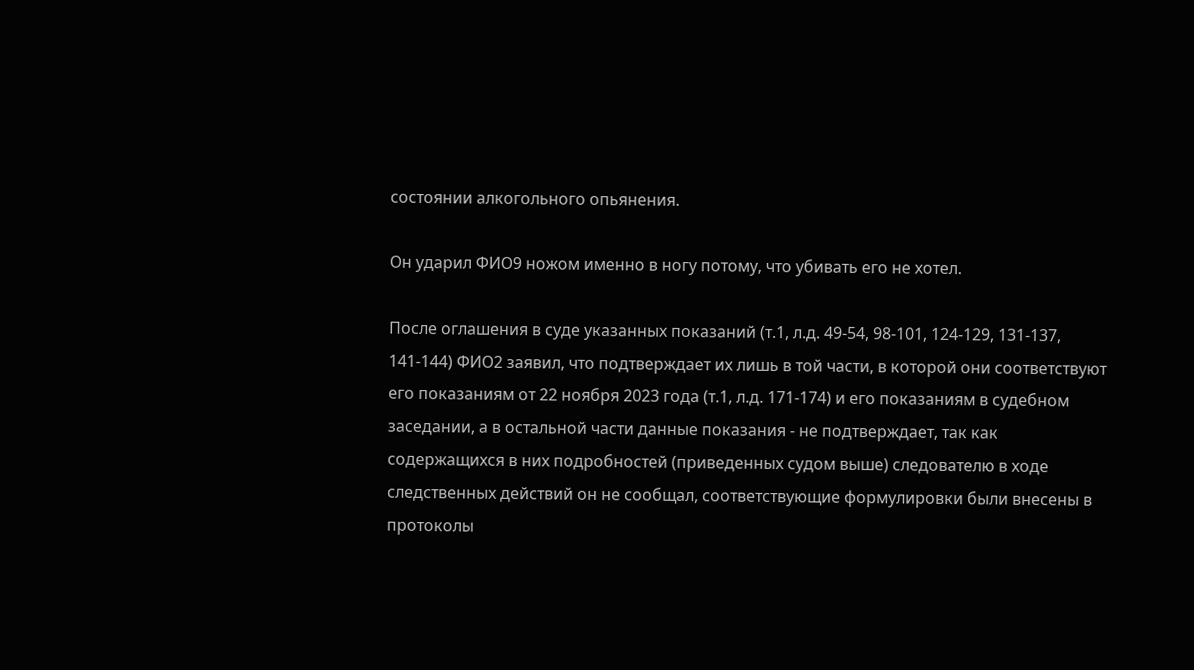состоянии алкогольного опьянения.

Он ударил ФИО9 ножом именно в ногу потому, что убивать его не хотел.

После оглашения в суде указанных показаний (т.1, л.д. 49-54, 98-101, 124-129, 131-137, 141-144) ФИО2 заявил, что подтверждает их лишь в той части, в которой они соответствуют его показаниям от 22 ноября 2023 года (т.1, л.д. 171-174) и его показаниям в судебном заседании, а в остальной части данные показания - не подтверждает, так как содержащихся в них подробностей (приведенных судом выше) следователю в ходе следственных действий он не сообщал, соответствующие формулировки были внесены в протоколы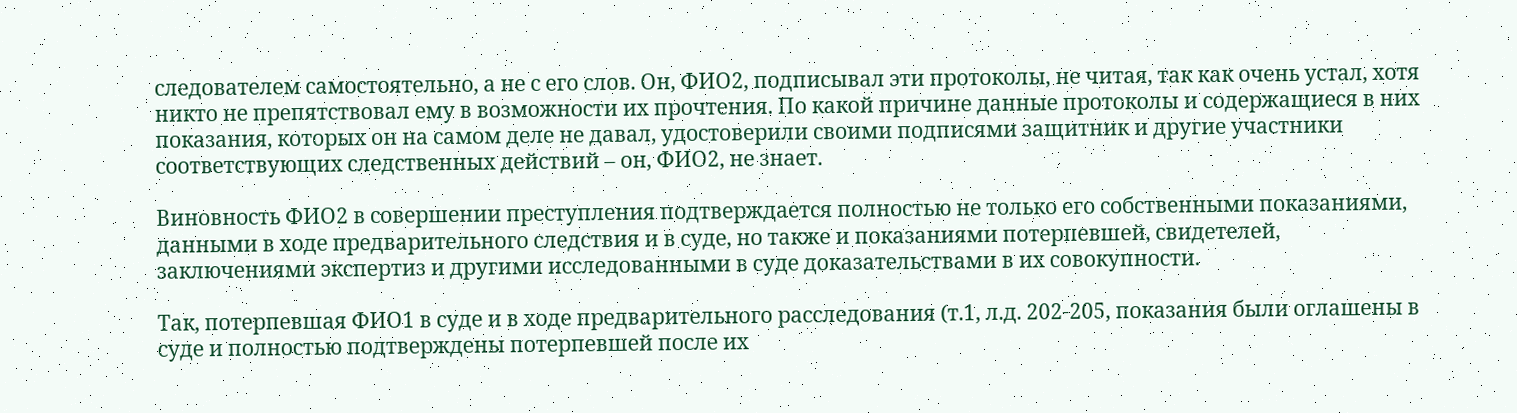следователем самостоятельно, а не с его слов. Он, ФИО2, подписывал эти протоколы, не читая, так как очень устал, хотя никто не препятствовал ему в возможности их прочтения. По какой причине данные протоколы и содержащиеся в них показания, которых он на самом деле не давал, удостоверили своими подписями защитник и другие участники соответствующих следственных действий – он, ФИО2, не знает.

Виновность ФИО2 в совершении преступления подтверждается полностью не только его собственными показаниями, данными в ходе предварительного следствия и в суде, но также и показаниями потерпевшей, свидетелей, заключениями экспертиз и другими исследованными в суде доказательствами в их совокупности.

Так, потерпевшая ФИО1 в суде и в ходе предварительного расследования (т.1, л.д. 202-205, показания были оглашены в суде и полностью подтверждены потерпевшей после их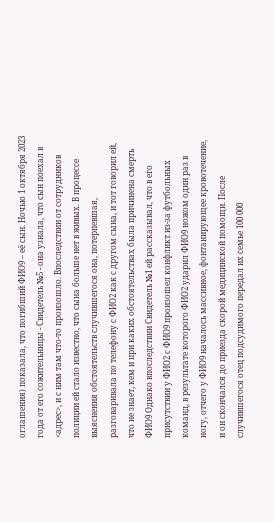оглашения) показала, что погибший ФИО9 – её сын. Ночью 1 октября 2023 года от его сожительницы - Свидетель №5 - она узнала, что сын поехал в <адрес>, и с ним там что-то произошло. Впоследствии от сотрудников полиции ей стало известно, что сына больше нет в живых. В процессе выяснения обстоятельств случившегося она, потерпевшая, разговаривала по телефону с ФИО2 как с другом сына, и тот говорил ей, что не знает, кем и при каких обстоятельствах была причинена смерть ФИО9 Однако впоследствии Свидетель №1 ей рассказывал, что в его присутствии у ФИО2 с ФИО9 произошел конфликт из-за футбольных команд, в результате которого ФИО2 ударил ФИО9 ножом один раз в ногу, отчего у ФИО9 началось массивное, фонтанирующее кровотечение, и он скончался до приезда скорой медицинской помощи. После случившегося отец подсудимого передал их семье 100 000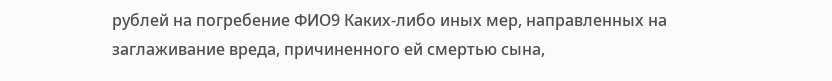рублей на погребение ФИО9 Каких-либо иных мер, направленных на заглаживание вреда, причиненного ей смертью сына,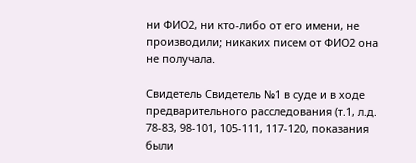ни ФИО2, ни кто-либо от его имени, не производили; никаких писем от ФИО2 она не получала.

Свидетель Свидетель №1 в суде и в ходе предварительного расследования (т.1, л.д. 78-83, 98-101, 105-111, 117-120, показания были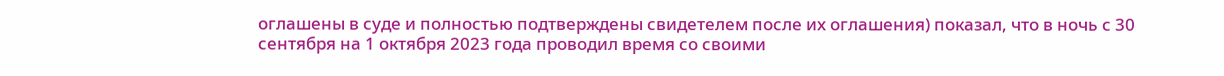оглашены в суде и полностью подтверждены свидетелем после их оглашения) показал, что в ночь с 30 сентября на 1 октября 2023 года проводил время со своими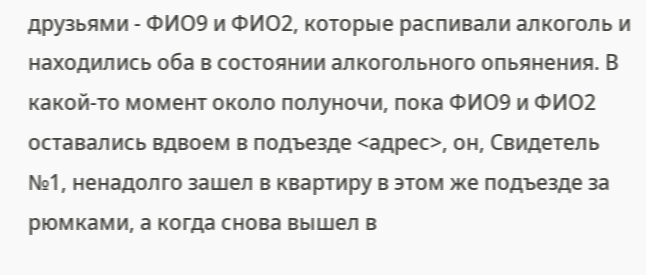друзьями - ФИО9 и ФИО2, которые распивали алкоголь и находились оба в состоянии алкогольного опьянения. В какой-то момент около полуночи, пока ФИО9 и ФИО2 оставались вдвоем в подъезде <адрес>, он, Свидетель №1, ненадолго зашел в квартиру в этом же подъезде за рюмками, а когда снова вышел в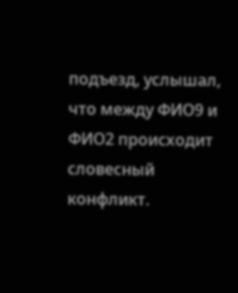подъезд, услышал, что между ФИО9 и ФИО2 происходит словесный конфликт.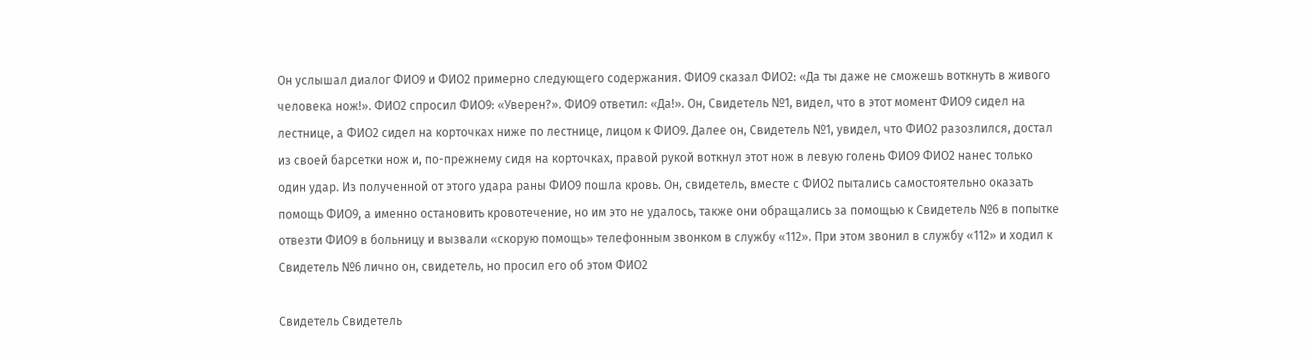Он услышал диалог ФИО9 и ФИО2 примерно следующего содержания. ФИО9 сказал ФИО2: «Да ты даже не сможешь воткнуть в живого человека нож!». ФИО2 спросил ФИО9: «Уверен?». ФИО9 ответил: «Да!». Он, Свидетель №1, видел, что в этот момент ФИО9 сидел на лестнице, а ФИО2 сидел на корточках ниже по лестнице, лицом к ФИО9. Далее он, Свидетель №1, увидел, что ФИО2 разозлился, достал из своей барсетки нож и, по-прежнему сидя на корточках, правой рукой воткнул этот нож в левую голень ФИО9 ФИО2 нанес только один удар. Из полученной от этого удара раны ФИО9 пошла кровь. Он, свидетель, вместе с ФИО2 пытались самостоятельно оказать помощь ФИО9, а именно остановить кровотечение, но им это не удалось, также они обращались за помощью к Свидетель №6 в попытке отвезти ФИО9 в больницу и вызвали «скорую помощь» телефонным звонком в службу «112». При этом звонил в службу «112» и ходил к Свидетель №6 лично он, свидетель, но просил его об этом ФИО2

Свидетель Свидетель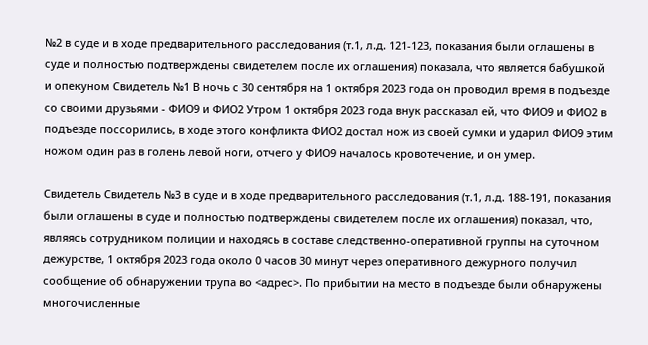№2 в суде и в ходе предварительного расследования (т.1, л.д. 121-123, показания были оглашены в суде и полностью подтверждены свидетелем после их оглашения) показала, что является бабушкой и опекуном Свидетель №1 В ночь с 30 сентября на 1 октября 2023 года он проводил время в подъезде со своими друзьями - ФИО9 и ФИО2 Утром 1 октября 2023 года внук рассказал ей, что ФИО9 и ФИО2 в подъезде поссорились, в ходе этого конфликта ФИО2 достал нож из своей сумки и ударил ФИО9 этим ножом один раз в голень левой ноги, отчего у ФИО9 началось кровотечение, и он умер.

Свидетель Свидетель №3 в суде и в ходе предварительного расследования (т.1, л.д. 188-191, показания были оглашены в суде и полностью подтверждены свидетелем после их оглашения) показал, что, являясь сотрудником полиции и находясь в составе следственно-оперативной группы на суточном дежурстве, 1 октября 2023 года около 0 часов 30 минут через оперативного дежурного получил сообщение об обнаружении трупа во <адрес>. По прибытии на место в подъезде были обнаружены многочисленные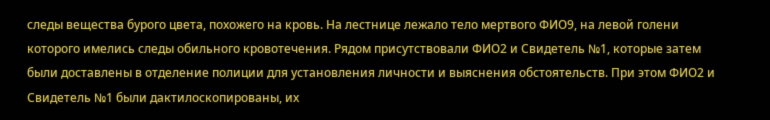следы вещества бурого цвета, похожего на кровь. На лестнице лежало тело мертвого ФИО9, на левой голени которого имелись следы обильного кровотечения. Рядом присутствовали ФИО2 и Свидетель №1, которые затем были доставлены в отделение полиции для установления личности и выяснения обстоятельств. При этом ФИО2 и Свидетель №1 были дактилоскопированы, их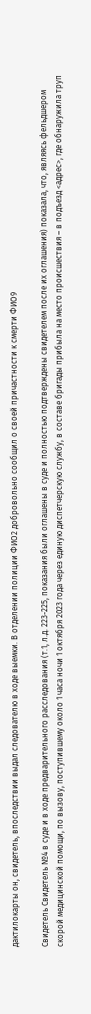дактилокарты он, свидетель, впоследствии выдал следователю в ходе выемки. В отделении полиции ФИО2 добровольно сообщил о своей причастности к смерти ФИО9

Свидетель Свидетель №4 в суде и в ходе предварительного расследования (т.1, л.д. 223-225, показания были оглашены в суде и полностью подтверждены свидетелем после их оглашения) показала, что, являясь фельдшером скорой медицинской помощи, по вызову, поступившему около 1 часа ночи 1 октября 2023 года через единую диспетчерскую службу, в составе бригады прибыла на место происшествия – в подъезд <адрес>, где обнаружила труп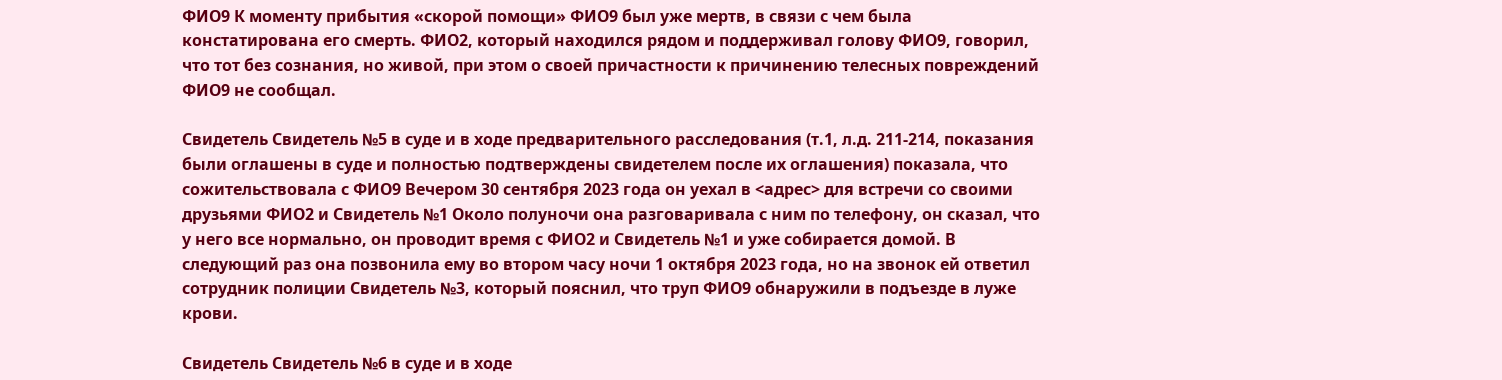ФИО9 К моменту прибытия «скорой помощи» ФИО9 был уже мертв, в связи с чем была констатирована его смерть. ФИО2, который находился рядом и поддерживал голову ФИО9, говорил, что тот без сознания, но живой, при этом о своей причастности к причинению телесных повреждений ФИО9 не сообщал.

Свидетель Свидетель №5 в суде и в ходе предварительного расследования (т.1, л.д. 211-214, показания были оглашены в суде и полностью подтверждены свидетелем после их оглашения) показала, что сожительствовала с ФИО9 Вечером 30 сентября 2023 года он уехал в <адрес> для встречи со своими друзьями ФИО2 и Свидетель №1 Около полуночи она разговаривала с ним по телефону, он сказал, что у него все нормально, он проводит время с ФИО2 и Свидетель №1 и уже собирается домой. В следующий раз она позвонила ему во втором часу ночи 1 октября 2023 года, но на звонок ей ответил сотрудник полиции Свидетель №3, который пояснил, что труп ФИО9 обнаружили в подъезде в луже крови.

Свидетель Свидетель №6 в суде и в ходе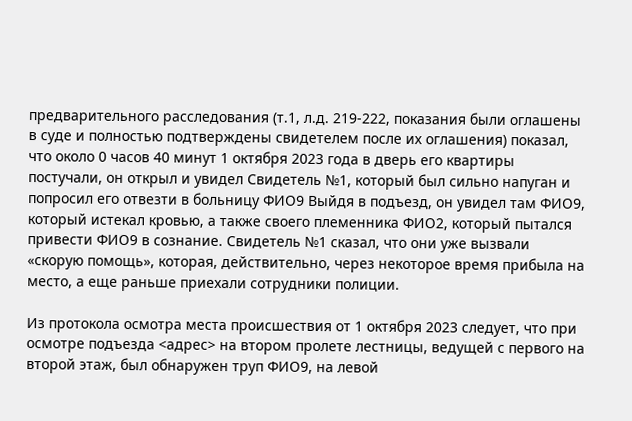предварительного расследования (т.1, л.д. 219-222, показания были оглашены в суде и полностью подтверждены свидетелем после их оглашения) показал, что около 0 часов 40 минут 1 октября 2023 года в дверь его квартиры постучали, он открыл и увидел Свидетель №1, который был сильно напуган и попросил его отвезти в больницу ФИО9 Выйдя в подъезд, он увидел там ФИО9, который истекал кровью, а также своего племенника ФИО2, который пытался привести ФИО9 в сознание. Свидетель №1 сказал, что они уже вызвали «скорую помощь», которая, действительно, через некоторое время прибыла на место, а еще раньше приехали сотрудники полиции.

Из протокола осмотра места происшествия от 1 октября 2023 следует, что при осмотре подъезда <адрес> на втором пролете лестницы, ведущей с первого на второй этаж, был обнаружен труп ФИО9, на левой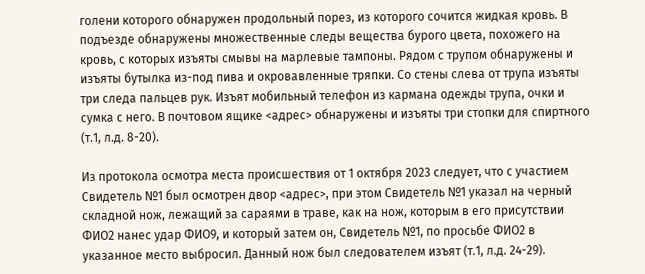голени которого обнаружен продольный порез, из которого сочится жидкая кровь. В подъезде обнаружены множественные следы вещества бурого цвета, похожего на кровь, с которых изъяты смывы на марлевые тампоны. Рядом с трупом обнаружены и изъяты бутылка из-под пива и окровавленные тряпки. Со стены слева от трупа изъяты три следа пальцев рук. Изъят мобильный телефон из кармана одежды трупа, очки и сумка с него. В почтовом ящике <адрес> обнаружены и изъяты три стопки для спиртного (т.1, л.д. 8-20).

Из протокола осмотра места происшествия от 1 октября 2023 следует, что с участием Свидетель №1 был осмотрен двор <адрес>, при этом Свидетель №1 указал на черный складной нож, лежащий за сараями в траве, как на нож, которым в его присутствии ФИО2 нанес удар ФИО9, и который затем он, Свидетель №1, по просьбе ФИО2 в указанное место выбросил. Данный нож был следователем изъят (т.1, л.д. 24-29).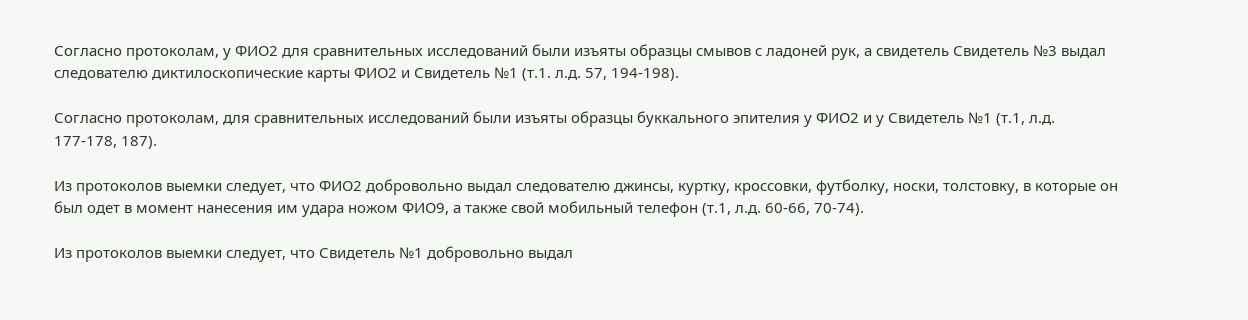Согласно протоколам, у ФИО2 для сравнительных исследований были изъяты образцы смывов с ладоней рук, а свидетель Свидетель №3 выдал следователю диктилоскопические карты ФИО2 и Свидетель №1 (т.1. л.д. 57, 194-198).

Согласно протоколам, для сравнительных исследований были изъяты образцы буккального эпителия у ФИО2 и у Свидетель №1 (т.1, л.д. 177-178, 187).

Из протоколов выемки следует, что ФИО2 добровольно выдал следователю джинсы, куртку, кроссовки, футболку, носки, толстовку, в которые он был одет в момент нанесения им удара ножом ФИО9, а также свой мобильный телефон (т.1, л.д. 60-66, 70-74).

Из протоколов выемки следует, что Свидетель №1 добровольно выдал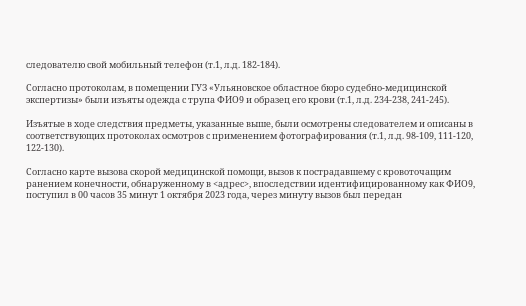следователю свой мобильный телефон (т.1, л.д. 182-184).

Согласно протоколам, в помещении ГУЗ «Ульяновское областное бюро судебно-медицинской экспертизы» были изъяты одежда с трупа ФИО9 и образец его крови (т.1, л.д. 234-238, 241-245).

Изъятые в ходе следствия предметы, указанные выше, были осмотрены следователем и описаны в соответствующих протоколах осмотров с применением фотографирования (т.1, л.д. 98-109, 111-120, 122-130).

Согласно карте вызова скорой медицинской помощи, вызов к пострадавшему с кровоточащим ранением конечности, обнаруженному в <адрес>, впоследствии идентифицированному как ФИО9, поступил в 00 часов 35 минут 1 октября 2023 года, через минуту вызов был передан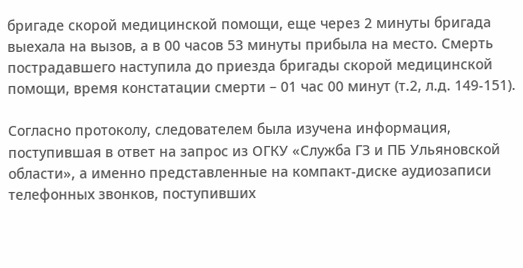бригаде скорой медицинской помощи, еще через 2 минуты бригада выехала на вызов, а в 00 часов 53 минуты прибыла на место. Смерть пострадавшего наступила до приезда бригады скорой медицинской помощи, время констатации смерти – 01 час 00 минут (т.2, л.д. 149-151).

Согласно протоколу, следователем была изучена информация, поступившая в ответ на запрос из ОГКУ «Служба ГЗ и ПБ Ульяновской области», а именно представленные на компакт-диске аудиозаписи телефонных звонков, поступивших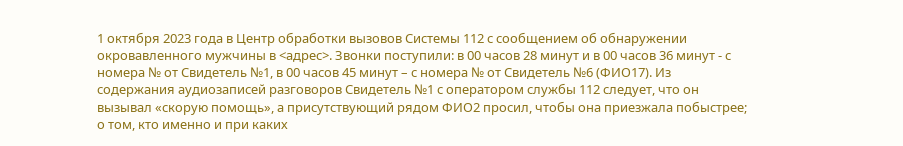1 октября 2023 года в Центр обработки вызовов Системы 112 с сообщением об обнаружении окровавленного мужчины в <адрес>. Звонки поступили: в 00 часов 28 минут и в 00 часов 36 минут - с номера № от Свидетель №1, в 00 часов 45 минут – с номера № от Свидетель №6 (ФИО17). Из содержания аудиозаписей разговоров Свидетель №1 с оператором службы 112 следует, что он вызывал «скорую помощь», а присутствующий рядом ФИО2 просил, чтобы она приезжала побыстрее; о том, кто именно и при каких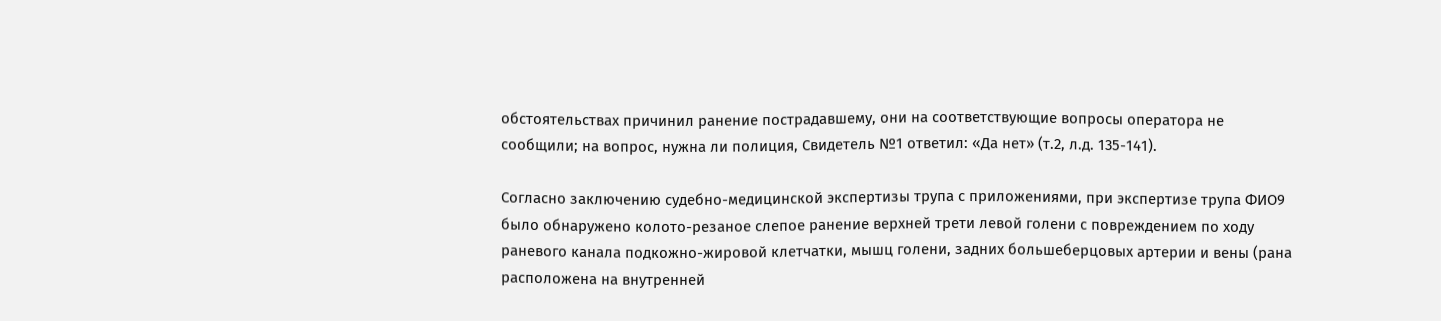обстоятельствах причинил ранение пострадавшему, они на соответствующие вопросы оператора не сообщили; на вопрос, нужна ли полиция, Свидетель №1 ответил: «Да нет» (т.2, л.д. 135-141).

Согласно заключению судебно-медицинской экспертизы трупа с приложениями, при экспертизе трупа ФИО9 было обнаружено колото-резаное слепое ранение верхней трети левой голени с повреждением по ходу раневого канала подкожно-жировой клетчатки, мышц голени, задних большеберцовых артерии и вены (рана расположена на внутренней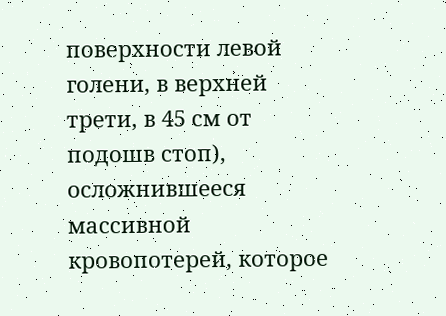поверхности левой голени, в верхней трети, в 45 см от подошв стоп), осложнившееся массивной кровопотерей, которое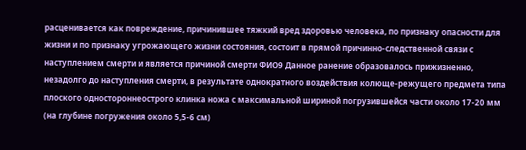расценивается как повреждение, причинившее тяжкий вред здоровью человека, по признаку опасности для жизни и по признаку угрожающего жизни состояния, состоит в прямой причинно-следственной связи с наступлением смерти и является причиной смерти ФИО9 Данное ранение образовалось прижизненно, незадолго до наступления смерти, в результате однократного воздействия колюще-режущего предмета типа плоского одностороннеострого клинка ножа с максимальной шириной погрузившейся части около 17-20 мм (на глубине погружения около 5,5-6 см)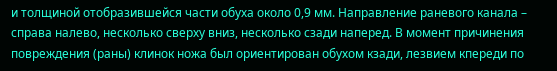и толщиной отобразившейся части обуха около 0,9 мм. Направление раневого канала – справа налево, несколько сверху вниз, несколько сзади наперед. В момент причинения повреждения (раны) клинок ножа был ориентирован обухом кзади, лезвием кпереди по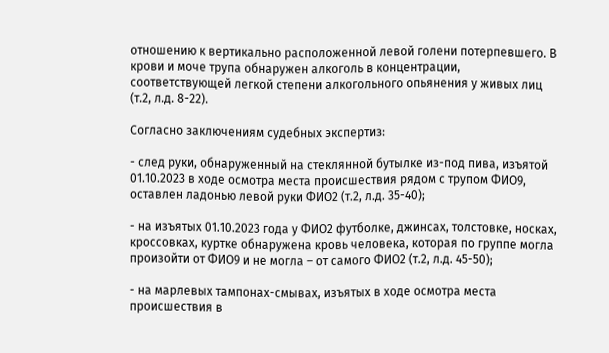отношению к вертикально расположенной левой голени потерпевшего. В крови и моче трупа обнаружен алкоголь в концентрации, соответствующей легкой степени алкогольного опьянения у живых лиц (т.2, л.д. 8-22).

Согласно заключениям судебных экспертиз:

- след руки, обнаруженный на стеклянной бутылке из-под пива, изъятой 01.10.2023 в ходе осмотра места происшествия рядом с трупом ФИО9, оставлен ладонью левой руки ФИО2 (т.2, л.д. 35-40);

- на изъятых 01.10.2023 года у ФИО2 футболке, джинсах, толстовке, носках, кроссовках, куртке обнаружена кровь человека, которая по группе могла произойти от ФИО9 и не могла – от самого ФИО2 (т.2, л.д. 45-50);

- на марлевых тампонах-смывах, изъятых в ходе осмотра места происшествия в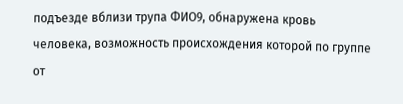подъезде вблизи трупа ФИО9, обнаружена кровь человека, возможность происхождения которой по группе от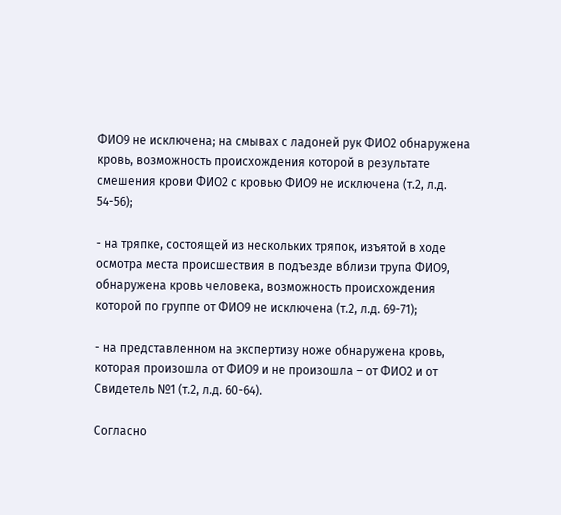ФИО9 не исключена; на смывах с ладоней рук ФИО2 обнаружена кровь, возможность происхождения которой в результате смешения крови ФИО2 с кровью ФИО9 не исключена (т.2, л.д. 54-56);

- на тряпке, состоящей из нескольких тряпок, изъятой в ходе осмотра места происшествия в подъезде вблизи трупа ФИО9, обнаружена кровь человека, возможность происхождения которой по группе от ФИО9 не исключена (т.2, л.д. 69-71);

- на представленном на экспертизу ноже обнаружена кровь, которая произошла от ФИО9 и не произошла – от ФИО2 и от Свидетель №1 (т.2, л.д. 60-64).

Согласно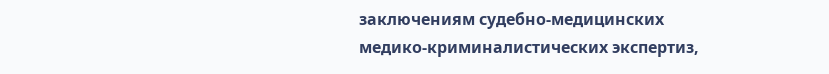заключениям судебно-медицинских медико-криминалистических экспертиз,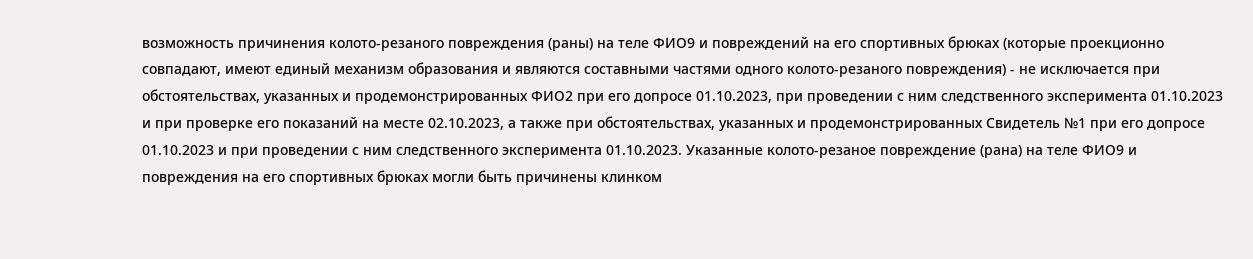возможность причинения колото-резаного повреждения (раны) на теле ФИО9 и повреждений на его спортивных брюках (которые проекционно совпадают, имеют единый механизм образования и являются составными частями одного колото-резаного повреждения) - не исключается при обстоятельствах, указанных и продемонстрированных ФИО2 при его допросе 01.10.2023, при проведении с ним следственного эксперимента 01.10.2023 и при проверке его показаний на месте 02.10.2023, а также при обстоятельствах, указанных и продемонстрированных Свидетель №1 при его допросе 01.10.2023 и при проведении с ним следственного эксперимента 01.10.2023. Указанные колото-резаное повреждение (рана) на теле ФИО9 и повреждения на его спортивных брюках могли быть причинены клинком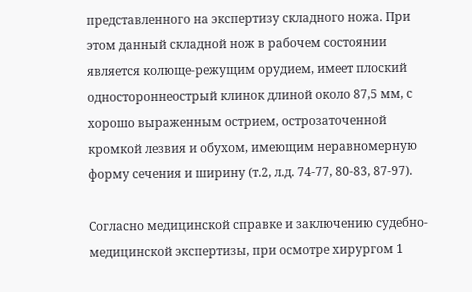представленного на экспертизу складного ножа. При этом данный складной нож в рабочем состоянии является колюще-режущим орудием, имеет плоский одностороннеострый клинок длиной около 87,5 мм, с хорошо выраженным острием, острозаточенной кромкой лезвия и обухом, имеющим неравномерную форму сечения и ширину (т.2, л.д. 74-77, 80-83, 87-97).

Согласно медицинской справке и заключению судебно-медицинской экспертизы, при осмотре хирургом 1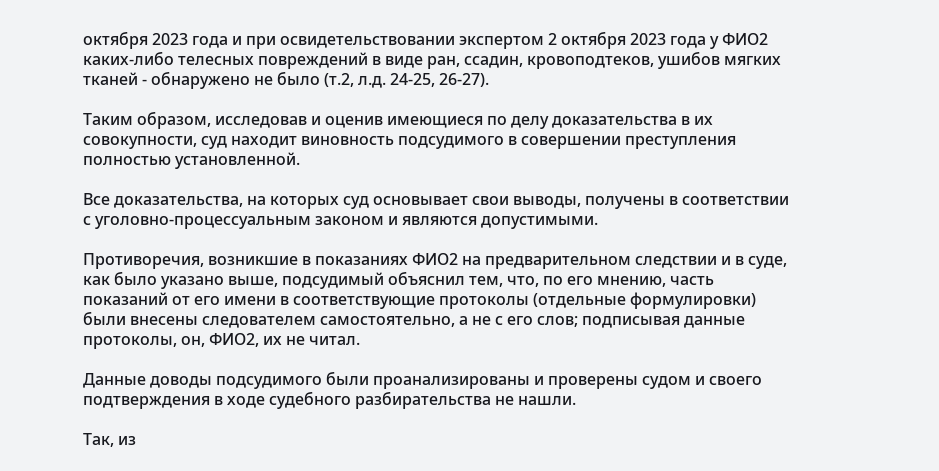октября 2023 года и при освидетельствовании экспертом 2 октября 2023 года у ФИО2 каких-либо телесных повреждений в виде ран, ссадин, кровоподтеков, ушибов мягких тканей - обнаружено не было (т.2, л.д. 24-25, 26-27).

Таким образом, исследовав и оценив имеющиеся по делу доказательства в их совокупности, суд находит виновность подсудимого в совершении преступления полностью установленной.

Все доказательства, на которых суд основывает свои выводы, получены в соответствии с уголовно-процессуальным законом и являются допустимыми.

Противоречия, возникшие в показаниях ФИО2 на предварительном следствии и в суде, как было указано выше, подсудимый объяснил тем, что, по его мнению, часть показаний от его имени в соответствующие протоколы (отдельные формулировки) были внесены следователем самостоятельно, а не с его слов; подписывая данные протоколы, он, ФИО2, их не читал.

Данные доводы подсудимого были проанализированы и проверены судом и своего подтверждения в ходе судебного разбирательства не нашли.

Так, из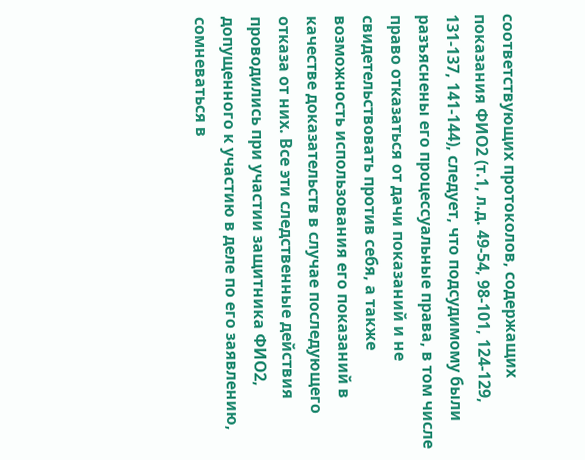соответствующих протоколов, содержащих показания ФИО2 (т.1, л.д. 49-54, 98-101, 124-129, 131-137, 141-144), следует, что подсудимому были разъяснены его процессуальные права, в том числе право отказаться от дачи показаний и не свидетельствовать против себя, а также возможность использования его показаний в качестве доказательств в случае последующего отказа от них. Все эти следственные действия проводились при участии защитника ФИО2, допущенного к участию в деле по его заявлению, сомневаться в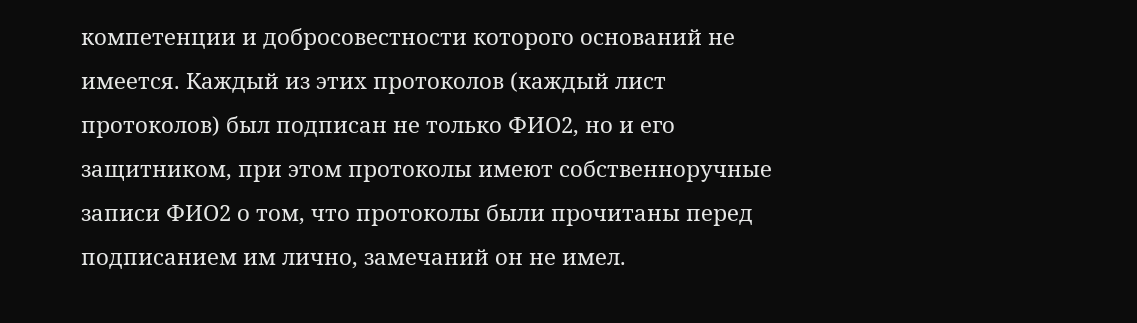компетенции и добросовестности которого оснований не имеется. Каждый из этих протоколов (каждый лист протоколов) был подписан не только ФИО2, но и его защитником, при этом протоколы имеют собственноручные записи ФИО2 о том, что протоколы были прочитаны перед подписанием им лично, замечаний он не имел.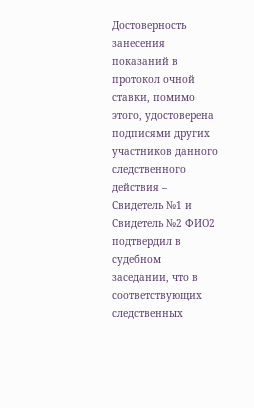Достоверность занесения показаний в протокол очной ставки, помимо этого, удостоверена подписями других участников данного следственного действия – Свидетель №1 и Свидетель №2 ФИО2 подтвердил в судебном заседании, что в соответствующих следственных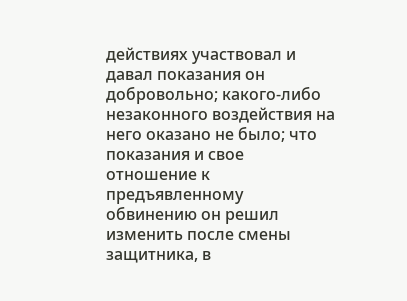действиях участвовал и давал показания он добровольно; какого-либо незаконного воздействия на него оказано не было; что показания и свое отношение к предъявленному обвинению он решил изменить после смены защитника, в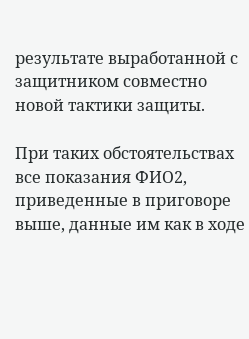результате выработанной с защитником совместно новой тактики защиты.

При таких обстоятельствах все показания ФИО2, приведенные в приговоре выше, данные им как в ходе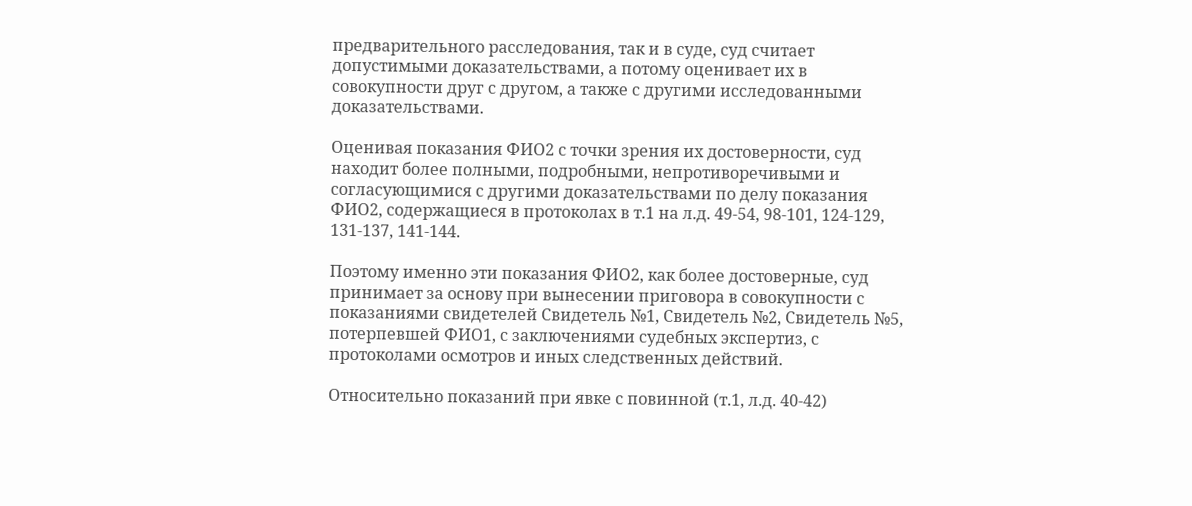предварительного расследования, так и в суде, суд считает допустимыми доказательствами, а потому оценивает их в совокупности друг с другом, а также с другими исследованными доказательствами.

Оценивая показания ФИО2 с точки зрения их достоверности, суд находит более полными, подробными, непротиворечивыми и согласующимися с другими доказательствами по делу показания ФИО2, содержащиеся в протоколах в т.1 на л.д. 49-54, 98-101, 124-129, 131-137, 141-144.

Поэтому именно эти показания ФИО2, как более достоверные, суд принимает за основу при вынесении приговора в совокупности с показаниями свидетелей Свидетель №1, Свидетель №2, Свидетель №5, потерпевшей ФИО1, с заключениями судебных экспертиз, с протоколами осмотров и иных следственных действий.

Относительно показаний при явке с повинной (т.1, л.д. 40-42)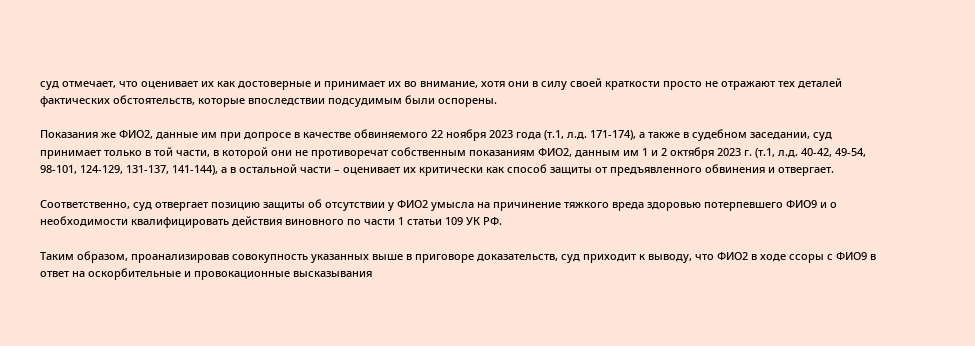суд отмечает, что оценивает их как достоверные и принимает их во внимание, хотя они в силу своей краткости просто не отражают тех деталей фактических обстоятельств, которые впоследствии подсудимым были оспорены.

Показания же ФИО2, данные им при допросе в качестве обвиняемого 22 ноября 2023 года (т.1, л.д. 171-174), а также в судебном заседании, суд принимает только в той части, в которой они не противоречат собственным показаниям ФИО2, данным им 1 и 2 октября 2023 г. (т.1, л.д. 40-42, 49-54, 98-101, 124-129, 131-137, 141-144), а в остальной части – оценивает их критически как способ защиты от предъявленного обвинения и отвергает.

Соответственно, суд отвергает позицию защиты об отсутствии у ФИО2 умысла на причинение тяжкого вреда здоровью потерпевшего ФИО9 и о необходимости квалифицировать действия виновного по части 1 статьи 109 УК РФ.

Таким образом, проанализировав совокупность указанных выше в приговоре доказательств, суд приходит к выводу, что ФИО2 в ходе ссоры с ФИО9 в ответ на оскорбительные и провокационные высказывания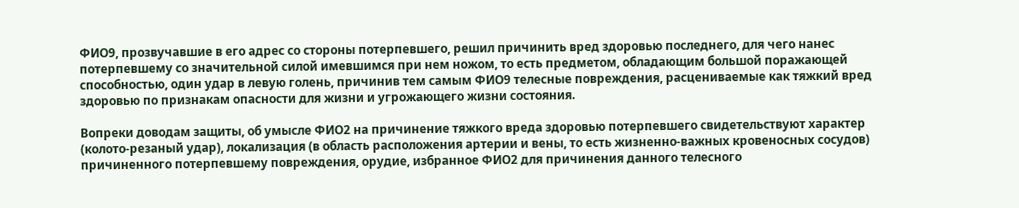ФИО9, прозвучавшие в его адрес со стороны потерпевшего, решил причинить вред здоровью последнего, для чего нанес потерпевшему со значительной силой имевшимся при нем ножом, то есть предметом, обладающим большой поражающей способностью, один удар в левую голень, причинив тем самым ФИО9 телесные повреждения, расцениваемые как тяжкий вред здоровью по признакам опасности для жизни и угрожающего жизни состояния.

Вопреки доводам защиты, об умысле ФИО2 на причинение тяжкого вреда здоровью потерпевшего свидетельствуют характер (колото-резаный удар), локализация (в область расположения артерии и вены, то есть жизненно-важных кровеносных сосудов) причиненного потерпевшему повреждения, орудие, избранное ФИО2 для причинения данного телесного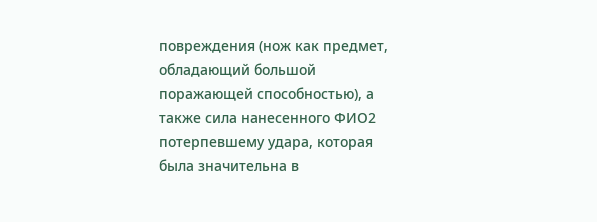повреждения (нож как предмет, обладающий большой поражающей способностью), а также сила нанесенного ФИО2 потерпевшему удара, которая была значительна в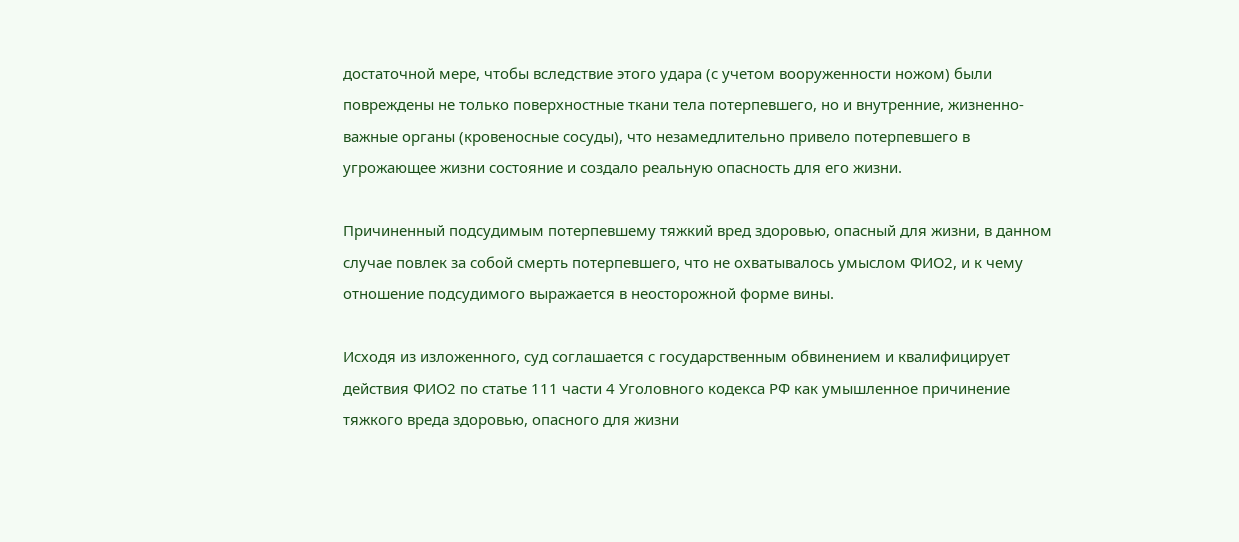достаточной мере, чтобы вследствие этого удара (с учетом вооруженности ножом) были повреждены не только поверхностные ткани тела потерпевшего, но и внутренние, жизненно-важные органы (кровеносные сосуды), что незамедлительно привело потерпевшего в угрожающее жизни состояние и создало реальную опасность для его жизни.

Причиненный подсудимым потерпевшему тяжкий вред здоровью, опасный для жизни, в данном случае повлек за собой смерть потерпевшего, что не охватывалось умыслом ФИО2, и к чему отношение подсудимого выражается в неосторожной форме вины.

Исходя из изложенного, суд соглашается с государственным обвинением и квалифицирует действия ФИО2 по статье 111 части 4 Уголовного кодекса РФ как умышленное причинение тяжкого вреда здоровью, опасного для жизни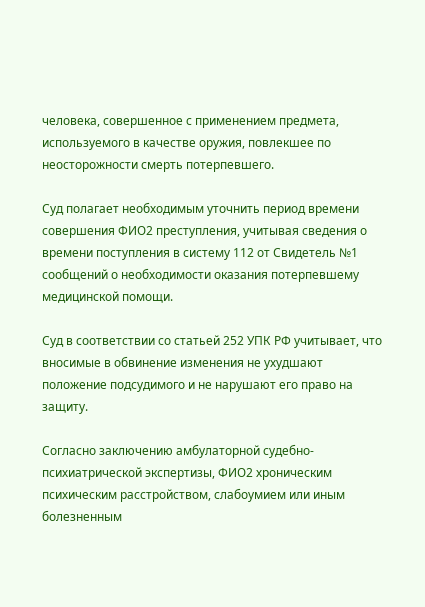человека, совершенное с применением предмета, используемого в качестве оружия, повлекшее по неосторожности смерть потерпевшего.

Суд полагает необходимым уточнить период времени совершения ФИО2 преступления, учитывая сведения о времени поступления в систему 112 от Свидетель №1 сообщений о необходимости оказания потерпевшему медицинской помощи.

Суд в соответствии со статьей 252 УПК РФ учитывает, что вносимые в обвинение изменения не ухудшают положение подсудимого и не нарушают его право на защиту.

Согласно заключению амбулаторной судебно-психиатрической экспертизы, ФИО2 хроническим психическим расстройством, слабоумием или иным болезненным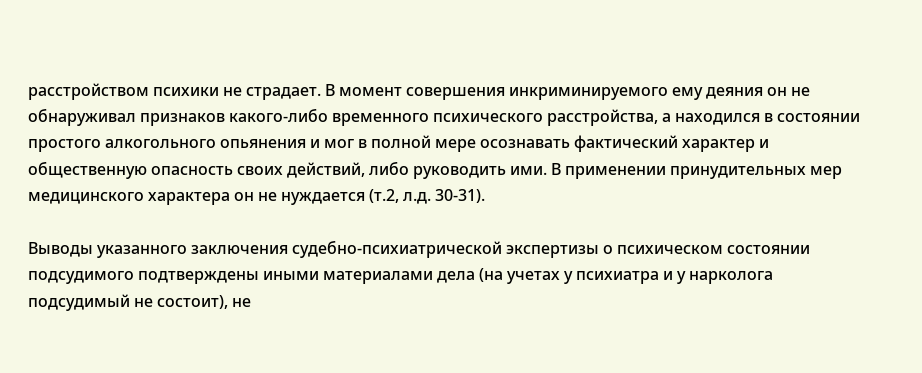расстройством психики не страдает. В момент совершения инкриминируемого ему деяния он не обнаруживал признаков какого-либо временного психического расстройства, а находился в состоянии простого алкогольного опьянения и мог в полной мере осознавать фактический характер и общественную опасность своих действий, либо руководить ими. В применении принудительных мер медицинского характера он не нуждается (т.2, л.д. 30-31).

Выводы указанного заключения судебно-психиатрической экспертизы о психическом состоянии подсудимого подтверждены иными материалами дела (на учетах у психиатра и у нарколога подсудимый не состоит), не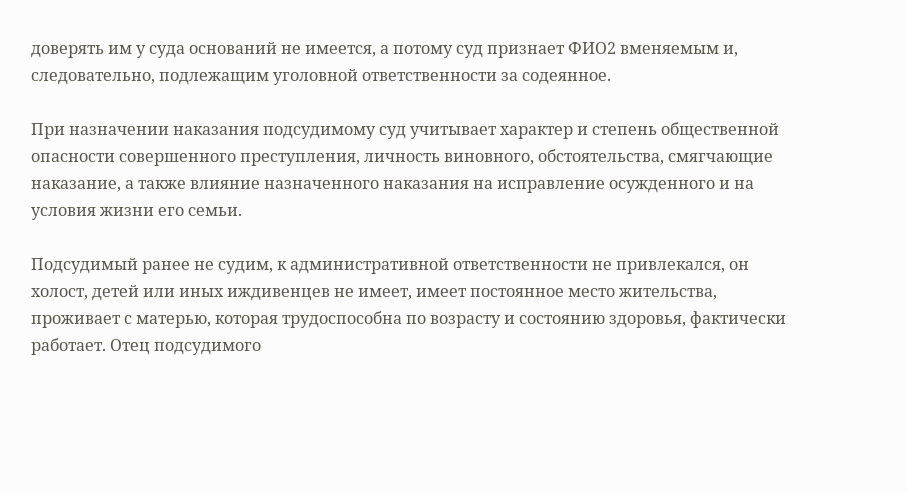доверять им у суда оснований не имеется, а потому суд признает ФИО2 вменяемым и, следовательно, подлежащим уголовной ответственности за содеянное.

При назначении наказания подсудимому суд учитывает характер и степень общественной опасности совершенного преступления, личность виновного, обстоятельства, смягчающие наказание, а также влияние назначенного наказания на исправление осужденного и на условия жизни его семьи.

Подсудимый ранее не судим, к административной ответственности не привлекался, он холост, детей или иных иждивенцев не имеет, имеет постоянное место жительства, проживает с матерью, которая трудоспособна по возрасту и состоянию здоровья, фактически работает. Отец подсудимого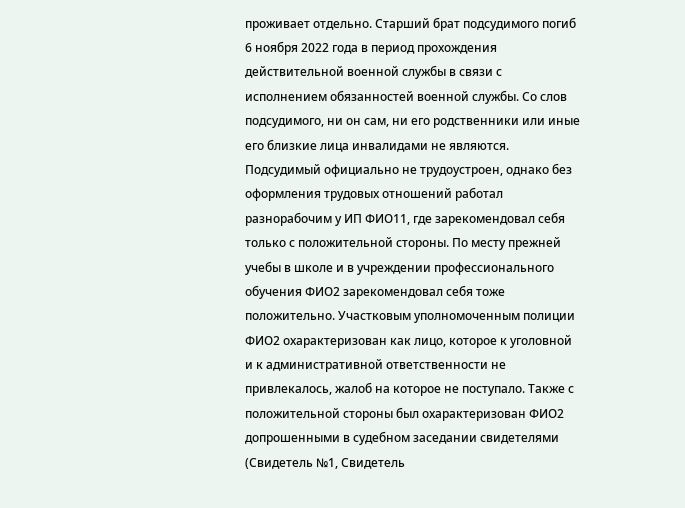проживает отдельно. Старший брат подсудимого погиб 6 ноября 2022 года в период прохождения действительной военной службы в связи с исполнением обязанностей военной службы. Со слов подсудимого, ни он сам, ни его родственники или иные его близкие лица инвалидами не являются. Подсудимый официально не трудоустроен, однако без оформления трудовых отношений работал разнорабочим у ИП ФИО11, где зарекомендовал себя только с положительной стороны. По месту прежней учебы в школе и в учреждении профессионального обучения ФИО2 зарекомендовал себя тоже положительно. Участковым уполномоченным полиции ФИО2 охарактеризован как лицо, которое к уголовной и к административной ответственности не привлекалось, жалоб на которое не поступало. Также с положительной стороны был охарактеризован ФИО2 допрошенными в судебном заседании свидетелями (Свидетель №1, Свидетель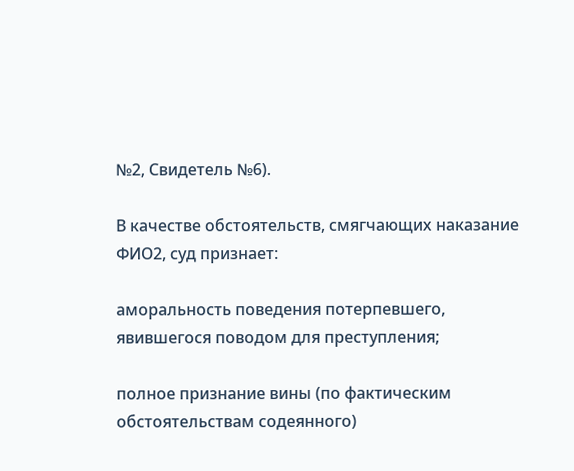№2, Свидетель №6).

В качестве обстоятельств, смягчающих наказание ФИО2, суд признает:

аморальность поведения потерпевшего, явившегося поводом для преступления;

полное признание вины (по фактическим обстоятельствам содеянного)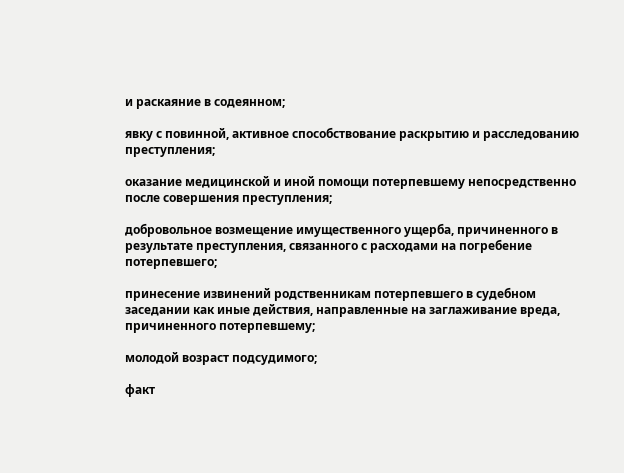и раскаяние в содеянном;

явку с повинной, активное способствование раскрытию и расследованию преступления;

оказание медицинской и иной помощи потерпевшему непосредственно после совершения преступления;

добровольное возмещение имущественного ущерба, причиненного в результате преступления, связанного с расходами на погребение потерпевшего;

принесение извинений родственникам потерпевшего в судебном заседании как иные действия, направленные на заглаживание вреда, причиненного потерпевшему;

молодой возраст подсудимого;

факт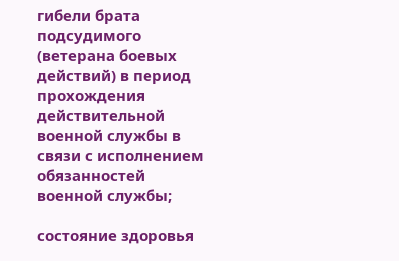гибели брата подсудимого (ветерана боевых действий) в период прохождения действительной военной службы в связи с исполнением обязанностей военной службы;

состояние здоровья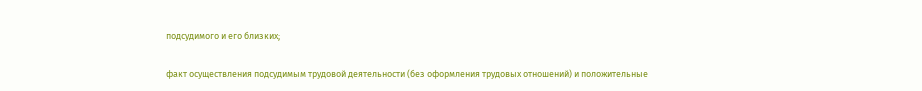подсудимого и его близких;

факт осуществления подсудимым трудовой деятельности (без оформления трудовых отношений) и положительные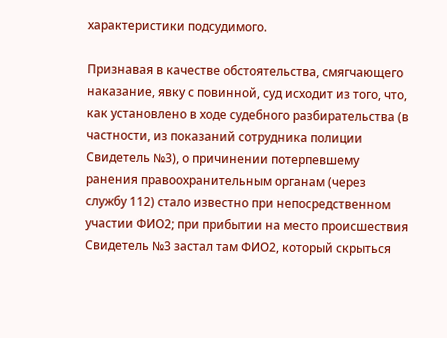характеристики подсудимого.

Признавая в качестве обстоятельства, смягчающего наказание, явку с повинной, суд исходит из того, что, как установлено в ходе судебного разбирательства (в частности, из показаний сотрудника полиции Свидетель №3), о причинении потерпевшему ранения правоохранительным органам (через службу 112) стало известно при непосредственном участии ФИО2; при прибытии на место происшествия Свидетель №3 застал там ФИО2, который скрыться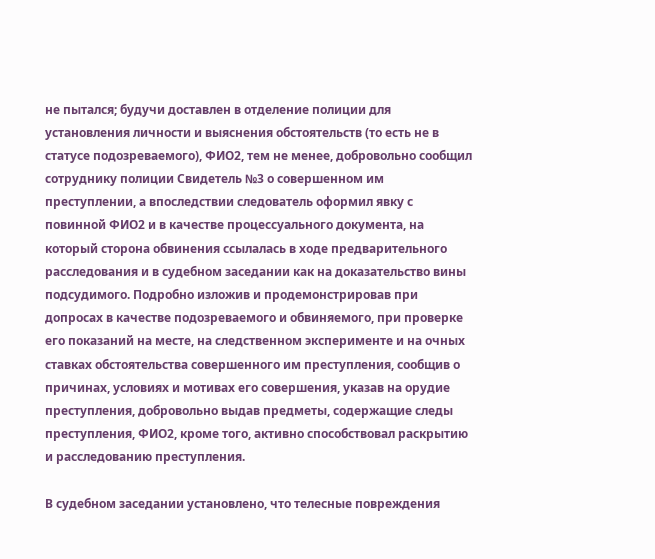не пытался; будучи доставлен в отделение полиции для установления личности и выяснения обстоятельств (то есть не в статусе подозреваемого), ФИО2, тем не менее, добровольно сообщил сотруднику полиции Свидетель №3 о совершенном им преступлении, а впоследствии следователь оформил явку с повинной ФИО2 и в качестве процессуального документа, на который сторона обвинения ссылалась в ходе предварительного расследования и в судебном заседании как на доказательство вины подсудимого. Подробно изложив и продемонстрировав при допросах в качестве подозреваемого и обвиняемого, при проверке его показаний на месте, на следственном эксперименте и на очных ставках обстоятельства совершенного им преступления, сообщив о причинах, условиях и мотивах его совершения, указав на орудие преступления, добровольно выдав предметы, содержащие следы преступления, ФИО2, кроме того, активно способствовал раскрытию и расследованию преступления.

В судебном заседании установлено, что телесные повреждения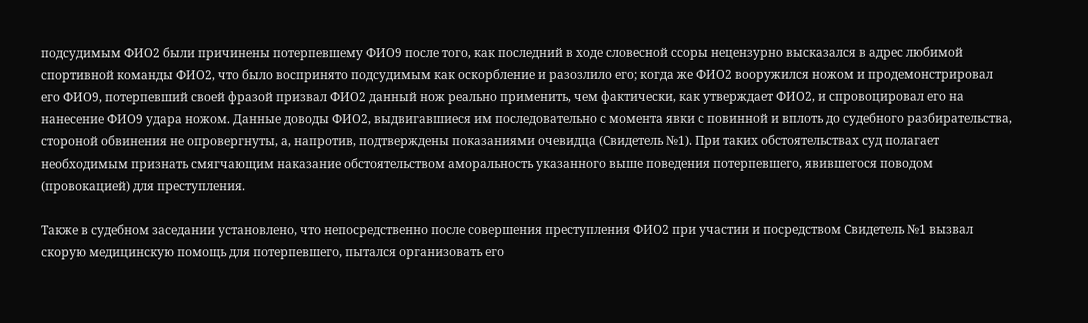подсудимым ФИО2 были причинены потерпевшему ФИО9 после того, как последний в ходе словесной ссоры нецензурно высказался в адрес любимой спортивной команды ФИО2, что было воспринято подсудимым как оскорбление и разозлило его; когда же ФИО2 вооружился ножом и продемонстрировал его ФИО9, потерпевший своей фразой призвал ФИО2 данный нож реально применить, чем фактически, как утверждает ФИО2, и спровоцировал его на нанесение ФИО9 удара ножом. Данные доводы ФИО2, выдвигавшиеся им последовательно с момента явки с повинной и вплоть до судебного разбирательства, стороной обвинения не опровергнуты, а, напротив, подтверждены показаниями очевидца (Свидетель №1). При таких обстоятельствах суд полагает необходимым признать смягчающим наказание обстоятельством аморальность указанного выше поведения потерпевшего, явившегося поводом (провокацией) для преступления.

Также в судебном заседании установлено, что непосредственно после совершения преступления ФИО2 при участии и посредством Свидетель №1 вызвал скорую медицинскую помощь для потерпевшего, пытался организовать его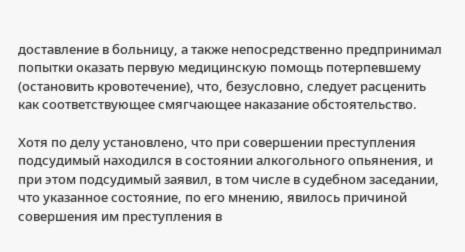доставление в больницу, а также непосредственно предпринимал попытки оказать первую медицинскую помощь потерпевшему (остановить кровотечение), что, безусловно, следует расценить как соответствующее смягчающее наказание обстоятельство.

Хотя по делу установлено, что при совершении преступления подсудимый находился в состоянии алкогольного опьянения, и при этом подсудимый заявил, в том числе в судебном заседании, что указанное состояние, по его мнению, явилось причиной совершения им преступления в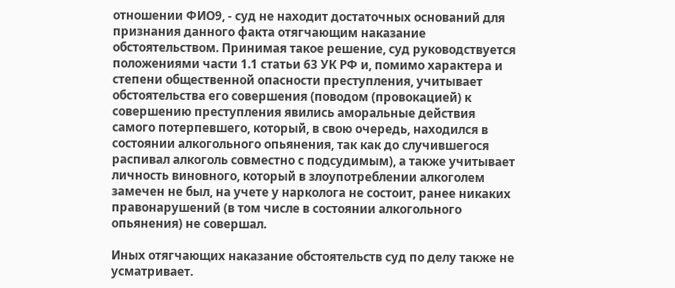отношении ФИО9, - суд не находит достаточных оснований для признания данного факта отягчающим наказание обстоятельством. Принимая такое решение, суд руководствуется положениями части 1.1 статьи 63 УК РФ и, помимо характера и степени общественной опасности преступления, учитывает обстоятельства его совершения (поводом (провокацией) к совершению преступления явились аморальные действия самого потерпевшего, который, в свою очередь, находился в состоянии алкогольного опьянения, так как до случившегося распивал алкоголь совместно с подсудимым), а также учитывает личность виновного, который в злоупотреблении алкоголем замечен не был, на учете у нарколога не состоит, ранее никаких правонарушений (в том числе в состоянии алкогольного опьянения) не совершал.

Иных отягчающих наказание обстоятельств суд по делу также не усматривает.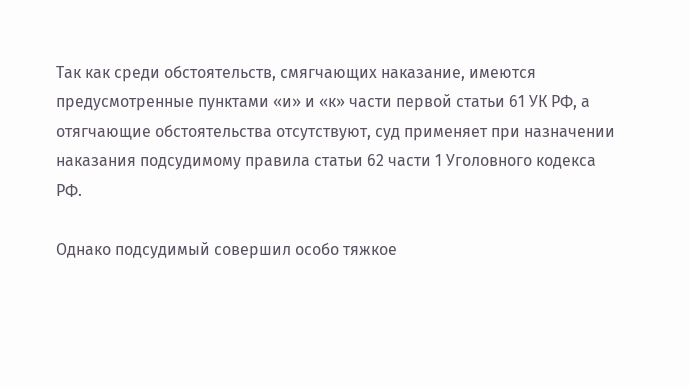Так как среди обстоятельств, смягчающих наказание, имеются предусмотренные пунктами «и» и «к» части первой статьи 61 УК РФ, а отягчающие обстоятельства отсутствуют, суд применяет при назначении наказания подсудимому правила статьи 62 части 1 Уголовного кодекса РФ.

Однако подсудимый совершил особо тяжкое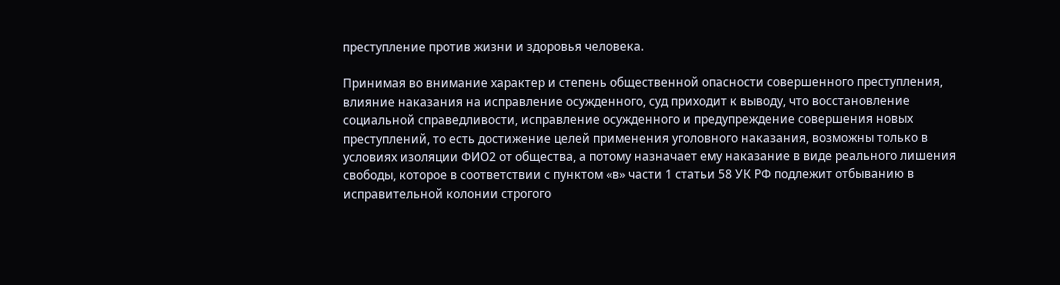преступление против жизни и здоровья человека.

Принимая во внимание характер и степень общественной опасности совершенного преступления, влияние наказания на исправление осужденного, суд приходит к выводу, что восстановление социальной справедливости, исправление осужденного и предупреждение совершения новых преступлений, то есть достижение целей применения уголовного наказания, возможны только в условиях изоляции ФИО2 от общества, а потому назначает ему наказание в виде реального лишения свободы, которое в соответствии с пунктом «в» части 1 статьи 58 УК РФ подлежит отбыванию в исправительной колонии строгого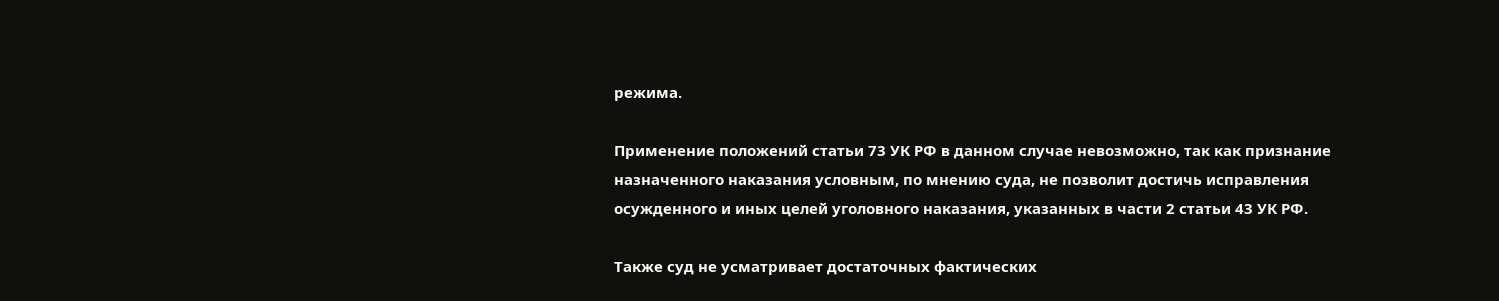режима.

Применение положений статьи 73 УК РФ в данном случае невозможно, так как признание назначенного наказания условным, по мнению суда, не позволит достичь исправления осужденного и иных целей уголовного наказания, указанных в части 2 статьи 43 УК РФ.

Также суд не усматривает достаточных фактических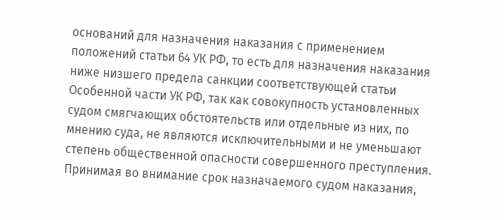оснований для назначения наказания с применением положений статьи 64 УК РФ, то есть для назначения наказания ниже низшего предела санкции соответствующей статьи Особенной части УК РФ, так как совокупность установленных судом смягчающих обстоятельств или отдельные из них, по мнению суда, не являются исключительными и не уменьшают степень общественной опасности совершенного преступления. Принимая во внимание срок назначаемого судом наказания,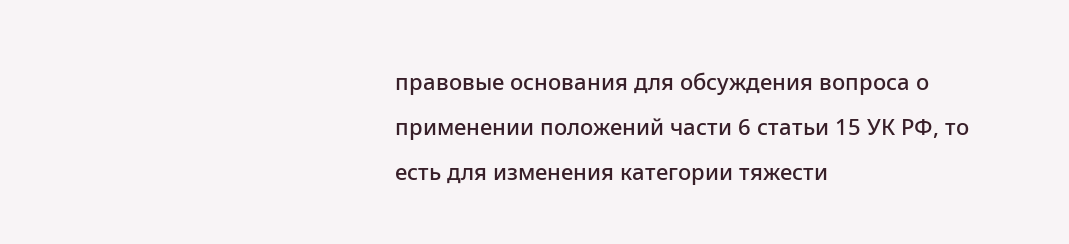правовые основания для обсуждения вопроса о применении положений части 6 статьи 15 УК РФ, то есть для изменения категории тяжести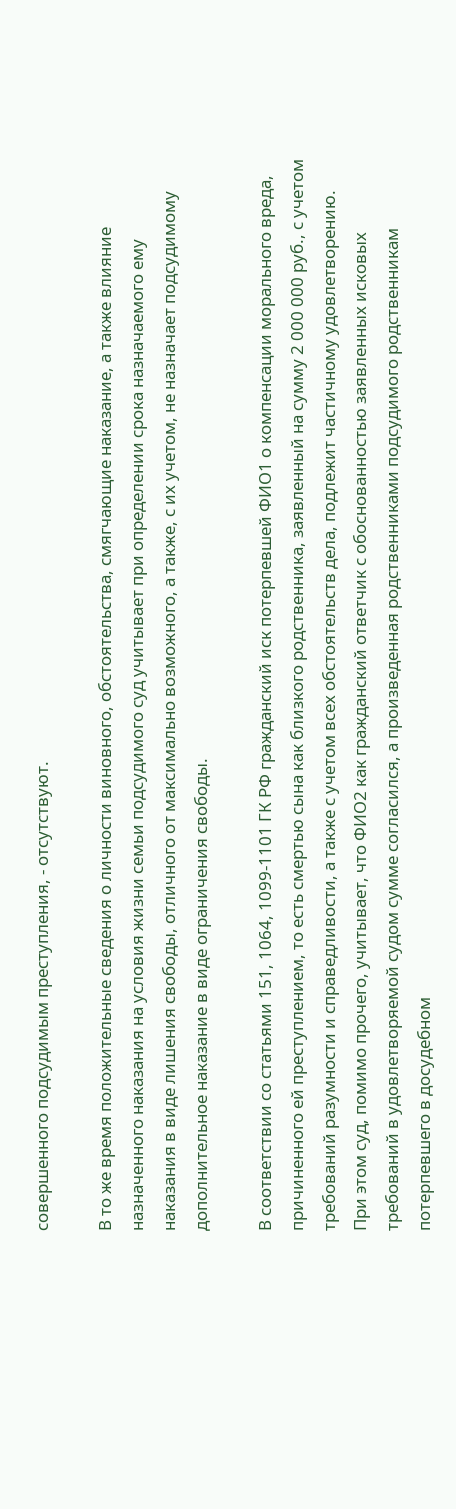совершенного подсудимым преступления, - отсутствуют.

В то же время положительные сведения о личности виновного, обстоятельства, смягчающие наказание, а также влияние назначенного наказания на условия жизни семьи подсудимого суд учитывает при определении срока назначаемого ему наказания в виде лишения свободы, отличного от максимально возможного, а также, с их учетом, не назначает подсудимому дополнительное наказание в виде ограничения свободы.

В соответствии со статьями 151, 1064, 1099-1101 ГК РФ гражданский иск потерпевшей ФИО1 о компенсации морального вреда, причиненного ей преступлением, то есть смертью сына как близкого родственника, заявленный на сумму 2 000 000 руб., с учетом требований разумности и справедливости, а также с учетом всех обстоятельств дела, подлежит частичному удовлетворению. При этом суд, помимо прочего, учитывает, что ФИО2 как гражданский ответчик с обоснованностью заявленных исковых требований в удовлетворяемой судом сумме согласился, а произведенная родственниками подсудимого родственникам потерпевшего в досудебном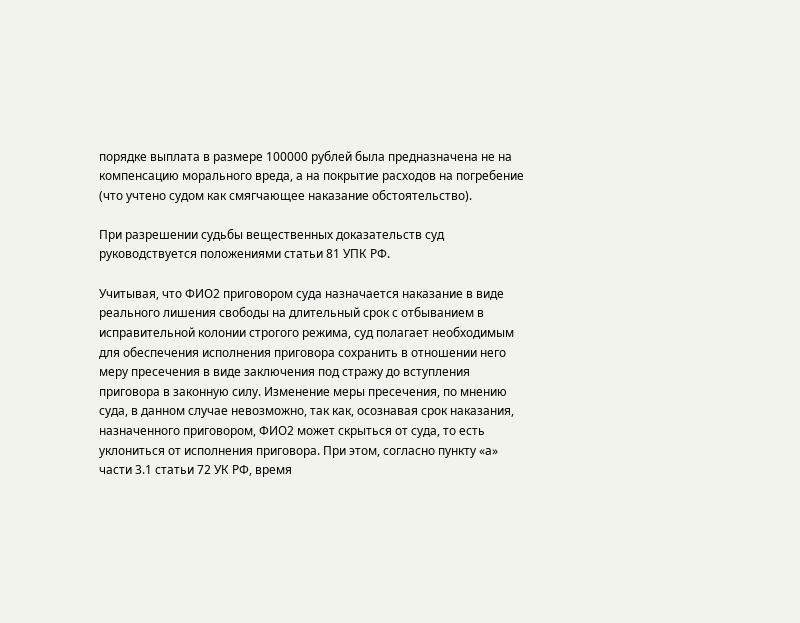порядке выплата в размере 100000 рублей была предназначена не на компенсацию морального вреда, а на покрытие расходов на погребение (что учтено судом как смягчающее наказание обстоятельство).

При разрешении судьбы вещественных доказательств суд руководствуется положениями статьи 81 УПК РФ.

Учитывая, что ФИО2 приговором суда назначается наказание в виде реального лишения свободы на длительный срок с отбыванием в исправительной колонии строгого режима, суд полагает необходимым для обеспечения исполнения приговора сохранить в отношении него меру пресечения в виде заключения под стражу до вступления приговора в законную силу. Изменение меры пресечения, по мнению суда, в данном случае невозможно, так как, осознавая срок наказания, назначенного приговором, ФИО2 может скрыться от суда, то есть уклониться от исполнения приговора. При этом, согласно пункту «а» части 3.1 статьи 72 УК РФ, время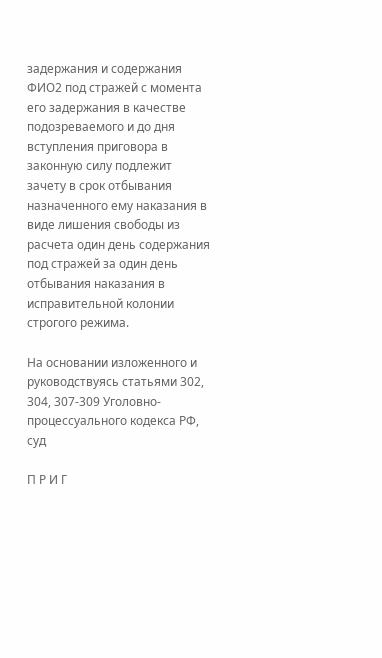задержания и содержания ФИО2 под стражей с момента его задержания в качестве подозреваемого и до дня вступления приговора в законную силу подлежит зачету в срок отбывания назначенного ему наказания в виде лишения свободы из расчета один день содержания под стражей за один день отбывания наказания в исправительной колонии строгого режима.

На основании изложенного и руководствуясь статьями 302, 304, 307-309 Уголовно-процессуального кодекса РФ, суд

П Р И Г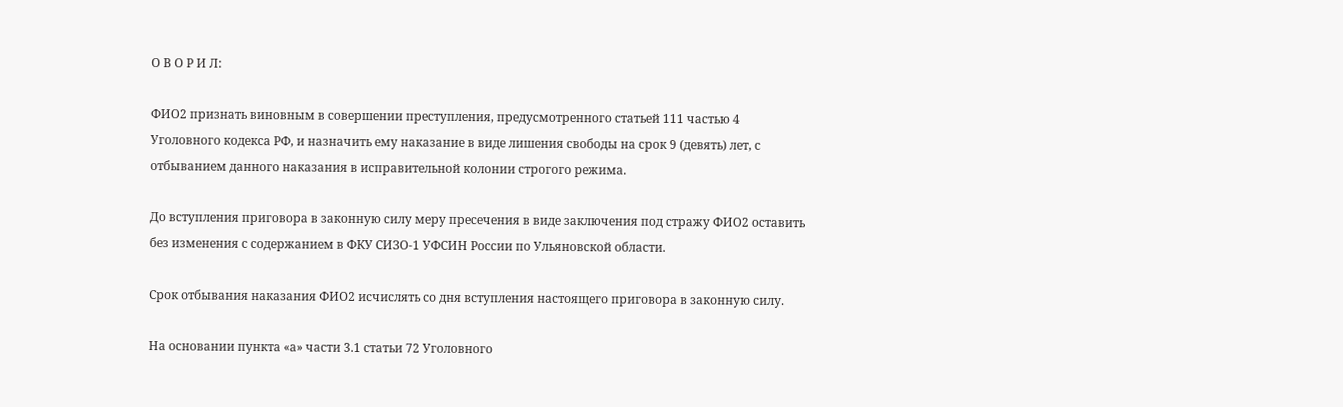О В О Р И Л:

ФИО2 признать виновным в совершении преступления, предусмотренного статьей 111 частью 4 Уголовного кодекса РФ, и назначить ему наказание в виде лишения свободы на срок 9 (девять) лет, с отбыванием данного наказания в исправительной колонии строгого режима.

До вступления приговора в законную силу меру пресечения в виде заключения под стражу ФИО2 оставить без изменения с содержанием в ФКУ СИЗО-1 УФСИН России по Ульяновской области.

Срок отбывания наказания ФИО2 исчислять со дня вступления настоящего приговора в законную силу.

На основании пункта «а» части 3.1 статьи 72 Уголовного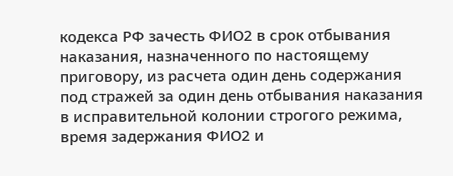кодекса РФ зачесть ФИО2 в срок отбывания наказания, назначенного по настоящему приговору, из расчета один день содержания под стражей за один день отбывания наказания в исправительной колонии строгого режима, время задержания ФИО2 и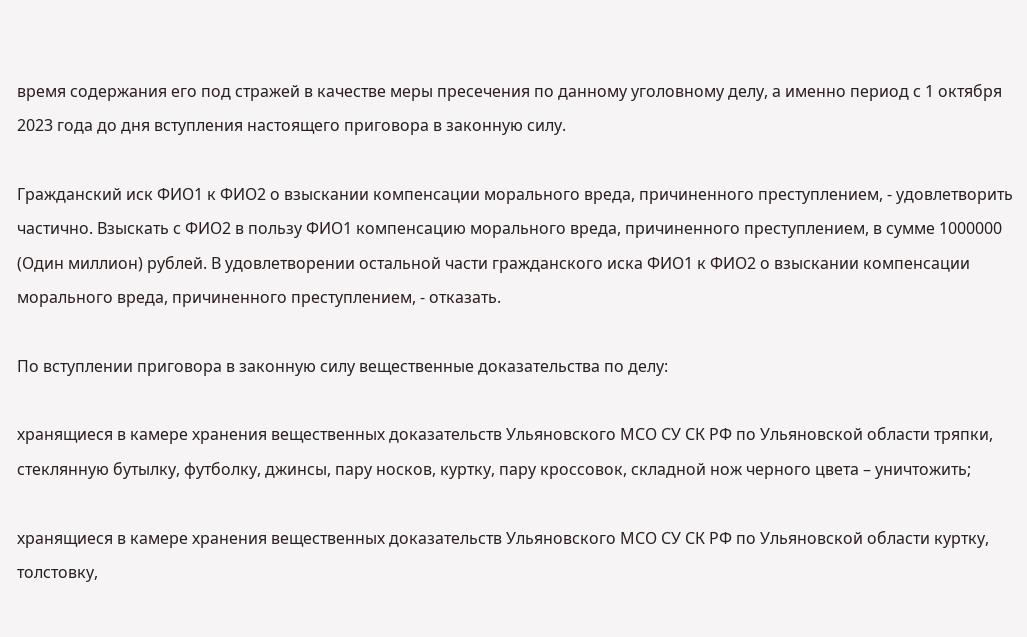время содержания его под стражей в качестве меры пресечения по данному уголовному делу, а именно период с 1 октября 2023 года до дня вступления настоящего приговора в законную силу.

Гражданский иск ФИО1 к ФИО2 о взыскании компенсации морального вреда, причиненного преступлением, - удовлетворить частично. Взыскать с ФИО2 в пользу ФИО1 компенсацию морального вреда, причиненного преступлением, в сумме 1000000 (Один миллион) рублей. В удовлетворении остальной части гражданского иска ФИО1 к ФИО2 о взыскании компенсации морального вреда, причиненного преступлением, - отказать.

По вступлении приговора в законную силу вещественные доказательства по делу:

хранящиеся в камере хранения вещественных доказательств Ульяновского МСО СУ СК РФ по Ульяновской области тряпки, стеклянную бутылку, футболку, джинсы, пару носков, куртку, пару кроссовок, складной нож черного цвета – уничтожить;

хранящиеся в камере хранения вещественных доказательств Ульяновского МСО СУ СК РФ по Ульяновской области куртку, толстовку,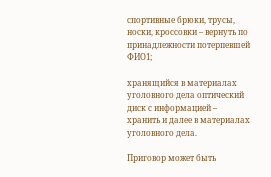спортивные брюки, трусы, носки, кроссовки – вернуть по принадлежности потерпевшей ФИО1;

хранящийся в материалах уголовного дела оптический диск с информацией – хранить и далее в материалах уголовного дела.

Приговор может быть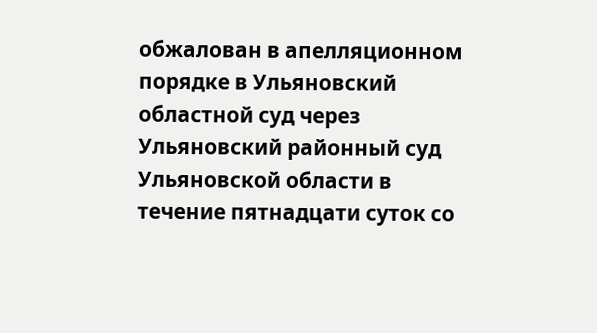обжалован в апелляционном порядке в Ульяновский областной суд через Ульяновский районный суд Ульяновской области в течение пятнадцати суток со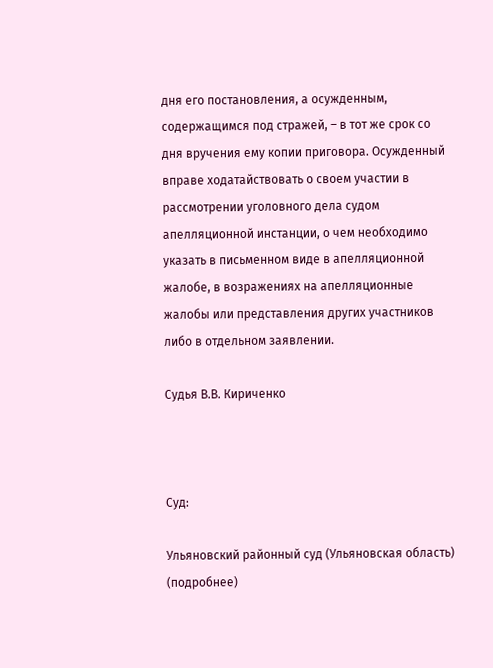дня его постановления, а осужденным, содержащимся под стражей, – в тот же срок со дня вручения ему копии приговора. Осужденный вправе ходатайствовать о своем участии в рассмотрении уголовного дела судом апелляционной инстанции, о чем необходимо указать в письменном виде в апелляционной жалобе, в возражениях на апелляционные жалобы или представления других участников либо в отдельном заявлении.

Судья В.В. Кириченко



Суд:

Ульяновский районный суд (Ульяновская область) (подробнее)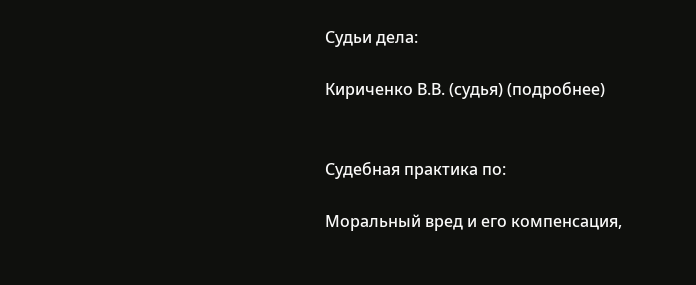Судьи дела:

Кириченко В.В. (судья) (подробнее)


Судебная практика по:

Моральный вред и его компенсация,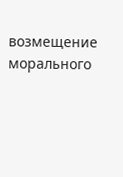возмещение морального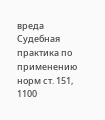вреда
Судебная практика по применению норм ст. 151, 1100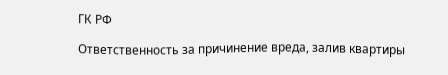ГК РФ

Ответственность за причинение вреда, залив квартиры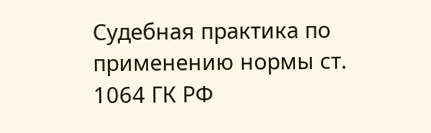Судебная практика по применению нормы ст. 1064 ГК РФ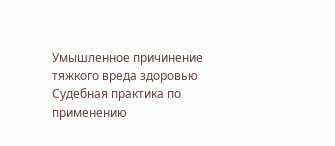Умышленное причинение тяжкого вреда здоровью
Судебная практика по применению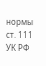нормы ст. 111 УК РФ